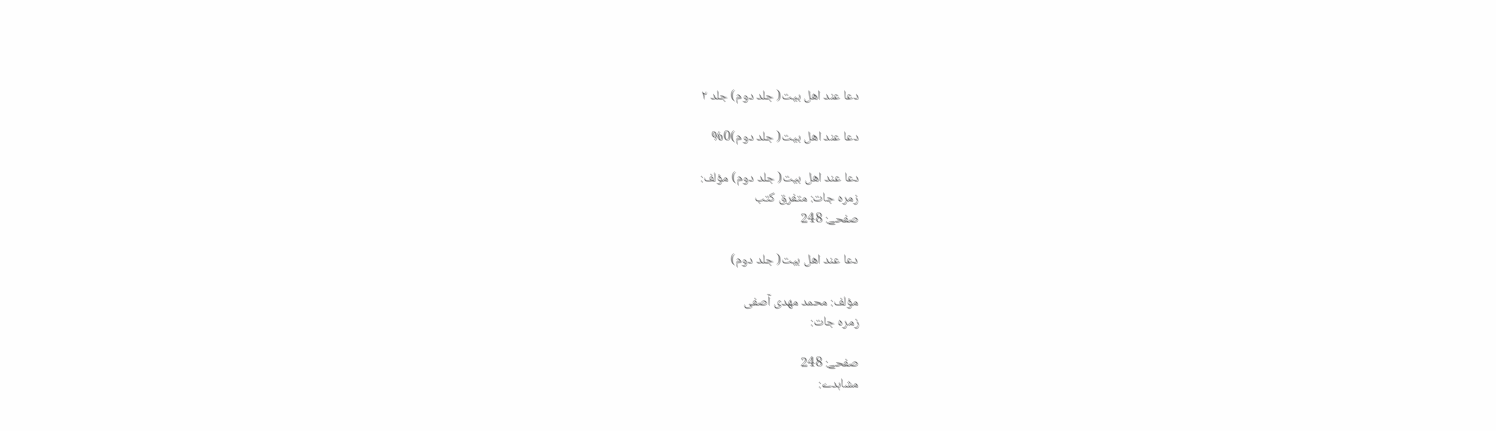دعا عند اهل بيت( جلد دوم) جلد ۲

دعا عند اهل بيت( جلد دوم)0%

دعا عند اهل بيت( جلد دوم) مؤلف:
زمرہ جات: متفرق کتب
صفحے: 248

دعا عند اهل بيت( جلد دوم)

مؤلف: محمد مهدی آصفی
زمرہ جات:

صفحے: 248
مشاہدے: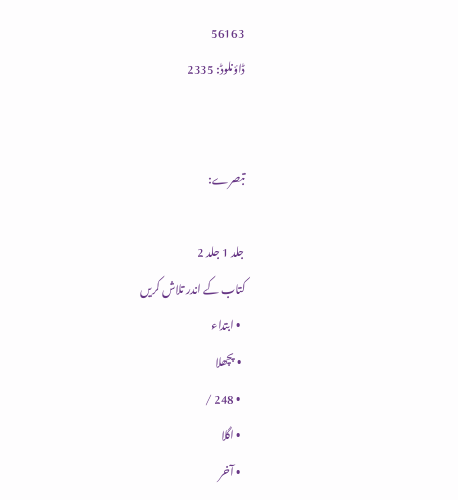56163
ڈاؤنلوڈ: 2335


تبصرے:

جلد 1 جلد 2
کتاب کے اندر تلاش کریں
  • ابتداء
  • پچھلا
  • 248 /
  • اگلا
  • آخر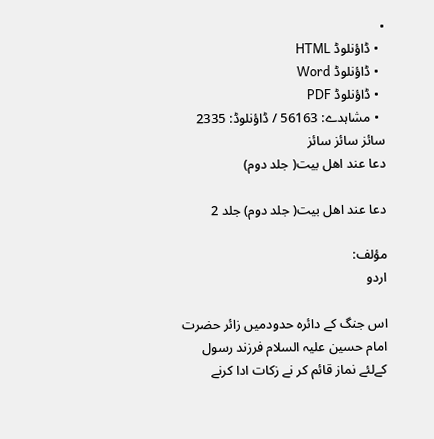•
  • ڈاؤنلوڈ HTML
  • ڈاؤنلوڈ Word
  • ڈاؤنلوڈ PDF
  • مشاہدے: 56163 / ڈاؤنلوڈ: 2335
سائز سائز سائز
دعا عند اهل بيت( جلد دوم)

دعا عند اهل بيت( جلد دوم) جلد 2

مؤلف:
اردو

اس جنگ کے دائرہ حدودميں زائر حضرت امام حسين عليہ السلام فرزند رسول کےلئے نماز قائم کر نے زکات ادا کرنے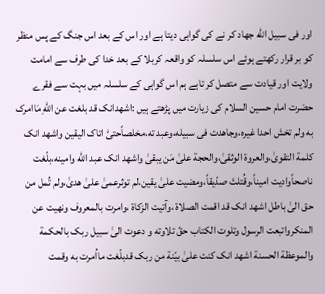اور فی سبيل الله جهاد کر نے کی گواہی دیتا ہے اور اس کے بعد اس جنگ کے پس منظر کو بر قرار رکهتے ہوئے اس سلسلہ کو واقعہ کربلا کے بعد خدا کی طرف سے امامت ولایت اور قيادت سے متصل کر تاہے ہم اس گواہی کے سلسلہ ميں بہت سے فقرے حضرت امام حسين السلام کی زیارت ميں پڑهتے ہيں :اشهدانک قد بلغت عن اللّٰهِ مَاامرک به ولم تخش احدا غيره،وجاهدت فی سبيله،وعبد ته،مخلصاًحتیّٰ اتاک اليقين واشهد انک کلمة التقویٰ،والعروة الوثقیٰ،والحجة علیٰ مَن یبقیٰ واشهد انک عبد الله وامينه،بلّغت ناصحاًوادیت اميناً،وقُتلتَ صدّیقاً،ومضيت علیٰ یقين،لم توثرعمیٰ علیٰ هدیٰ،ولم تُمل من حق الیٰ باطل اشهد انک قد اقمت الصلاة ،وآتيت الزکاة ،وامرت بالمعروف ونهيت عن المنکرواتبعت الرسول وتلوت الکتاب حقّ تلاوته و دعوت الیٰ سبيل ربک بالحکمة والموعظة الحسنة اشهد انک کنت علیٰ بيّنة من ربک قدبلّغت مااُمرت به وقمت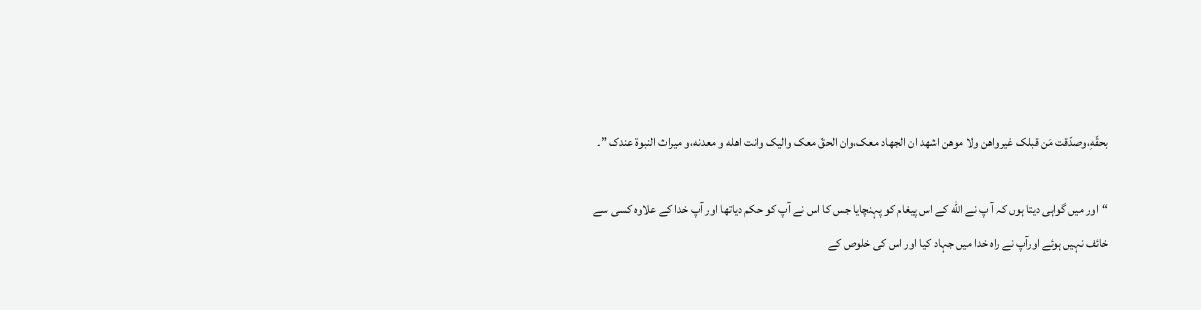بحقّهِ،وصدّقت مَن قبلک غيرواهن ولا موهن اشهد ان الجهاد معک،وان الحقّ معک واليک وانت اهله و معدنه،و ميراث النبوة عندک ”۔

“اور ميں گواہی دیتا ہوں کہ آ پ نے الله کے اس پيغام کو پہنچایا جس کا اس نے آپ کو حکم دیاتها اور آپ خدا کے علاوہ کسی سے خائف نہيں ہوئے اورآپ نے راہ خدا ميں جہاد کيا اور اس کی خلوص کے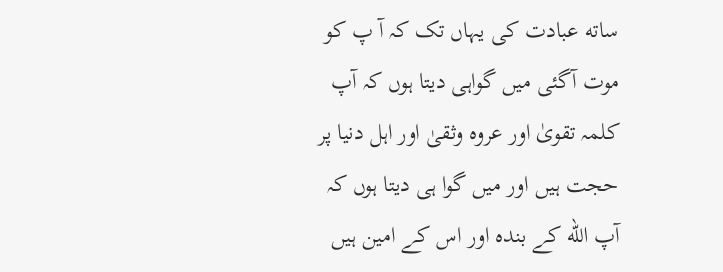ساته عبادت کی یہاں تک کہ آ پ کو موت آگئی ميں گواہی دیتا ہوں کہ آپ کلمہ تقویٰ اور عروہ وثقیٰ اور اہل دنيا پر حجت ہيں اور ميں گوا ہی دیتا ہوں کہ آپ الله کے بندہ اور اس کے امين ہيں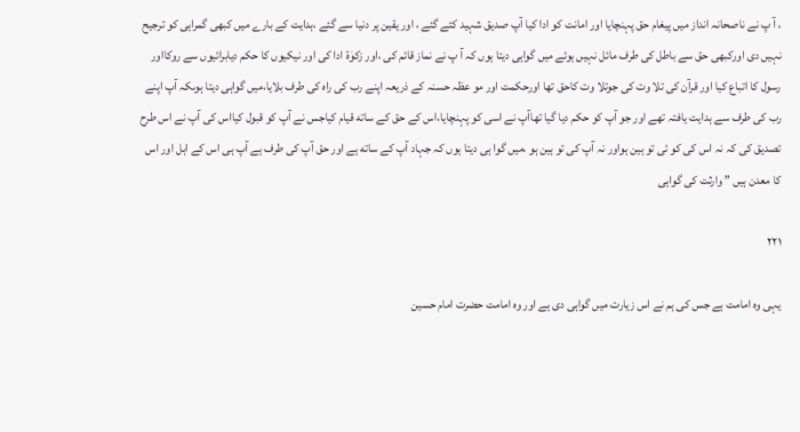، آ پ نے ناصحانہ انداز ميں پيغام حق پہنچایا اور امانت کو ادا کيا آپ صدیق شہيد کئے گئے ، اور یقين پر دنيا سے گئے ،ہدایت کے بارے ميں کبهی گمراہی کو ترجيح نہيں دی اورکبهی حق سے باطل کی طرف مائل نہيں ہوئے ميں گواہی دیتا ہوں کہ آ پ نے نماز قائم کی ،اور زکوٰة ادا کی اور نيکيوں کا حکم دیابرائيوں سے روکااور رسول کا اتباع کيا اور قرآن کی تلا وت کی جوتلا وت کاحق تھا اورحکمت اور مو عظہ حسنہ کے ذریعہ اپنے رب کی راہ کی طرف بلایا،ميں گواہی دیتا ہوںکہ آپ اپنے رب کی طرف سے ہدایت یافتہ تھے اور جو آپ کو حکم دیا گيا تهاآپ نے اسی کو پہنچایا،اس کے حق کے ساته قيام کياجس نے آپ کو قبول کيااس کی آپ نے اس طرح تصدیق کی کہ نہ اس کی کو ئی تو ہين ہواور نہ آپ کی تو ہين ہو ،ميں گوا ہی دیتا ہوں کہ جہاد آپ کے ساته ہے اور حق آپ کی طرف ہے آپ ہی اس کے اہل اور اس کا معدن ہيں ” وارثت کی گواہی

۲۲۱

یہی وہ امامت ہے جس کی ہم نے اس زیارت ميں گواہی دی ہے اور وہ امامت حضرت امام حسين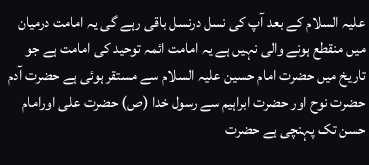عليہ السلام کے بعد آپ کی نسل درنسل باقی رہے گی یہ امامت درميان ميں منقطع ہونے والی نہيں ہے یہ امامت ائمہ توحيد کی امامت ہے جو تاریخ ميں حضرت امام حسين عليہ السلام سے مستقر ہوئی ہے حضرت آدم حضرت نوح اور حضرت ابراہيم سے رسول خدا (ص) حضرت علی اورامام حسن تک پہنچی ہے حضرت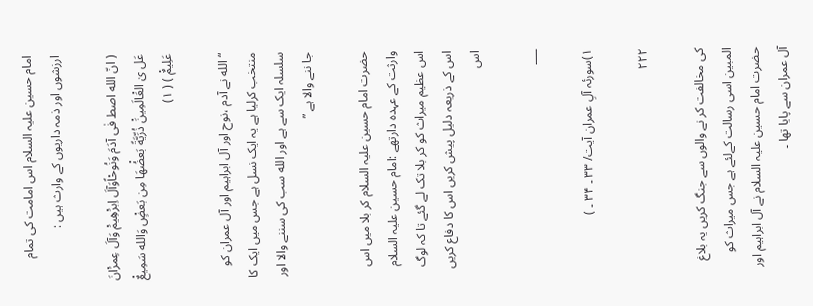امام حسين عليہ السلام اس امامت کی تمام ارزشوں اور ذمہ داریوں کے وارث ہيں :

( انّ الله اصط فٰی آدَمَ وَنُوحْاًوَآلَ اِبرَْهِيمَْ وَآلَ عِمرَْانَ عَل یٰ العَْالَمِينَْ ذُرِّیَّةً بَعضُْهَا مِن بَعضٍْ وَالله سَمِيعٌْ عَلِيمٌْ ) ( ١)

“الله نے آدم ،نوح اور آل ابراہيم اور آل عمران کو منتخب کرليا ہے یہ ایک نسل ہے جس ميں ایک کا سلسلہ ایک سے ہے اور الله سب کی سننے والا اور جا ننے والا ہے ”

حضرت امام حسين عليہ السلام کر بلا ميں اس وارثت کے عہدہ دارتھے :امام حسين عليہ السلام اس عظيم ميراث کو کر بلا تک لے گئے تا کہ لوگ اس کے ذریعہ دليل پيش کریں اس کا دفاع کریں اس

___

١)سورئہ آلِ عمران آیت/ ٣٣ ۔ ٣۴ ۔ )

۲۲۲

کی مخالفت کر نے والوں سے جنگ کریں یہ بلاغ المبين اسی رسالت کےلئے ہے جس ميراث کو حضرت امام حسين عليہ السلام نے آل ابراہيم اور آل عمران سے پایا تھا ۔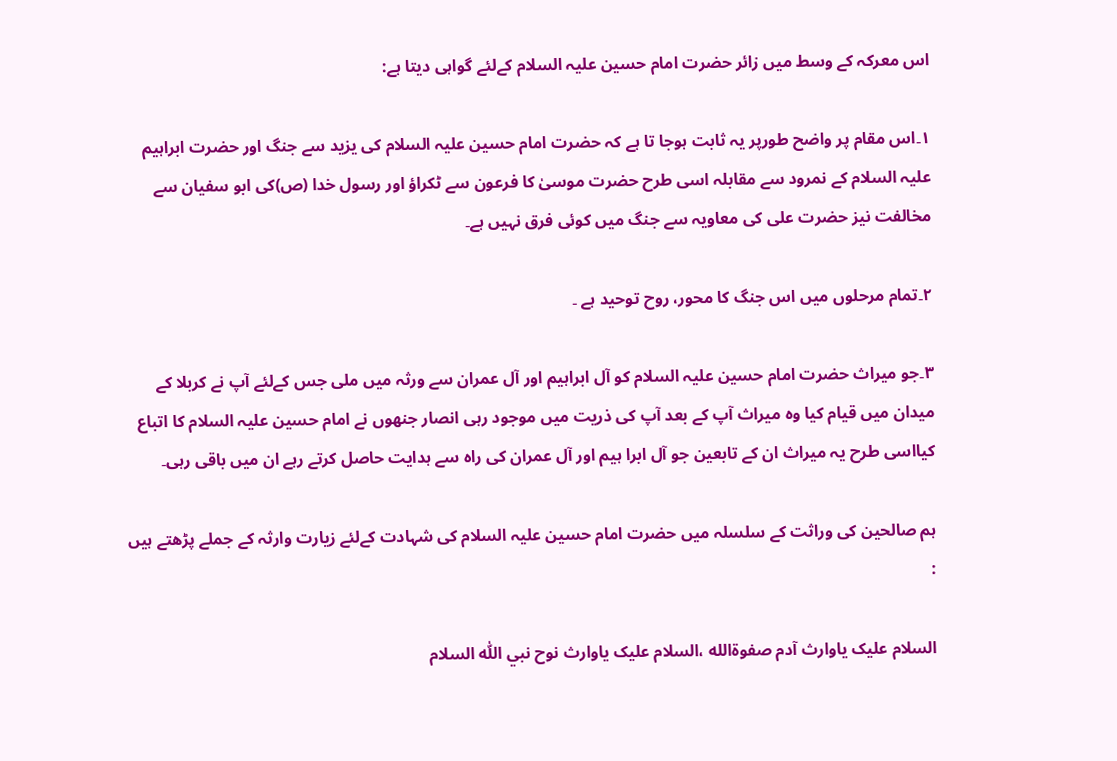اس معرکہ کے وسط ميں زائر حضرت امام حسين عليہ السلام کےلئے گواہی دیتا ہے:

١۔اس مقام پر واضح طورپر یہ ثابت ہوجا تا ہے کہ حضرت امام حسين عليہ السلام کی یزید سے جنگ اور حضرت ابراہيم عليہ السلام کے نمرود سے مقابلہ اسی طرح حضرت موسیٰ کا فرعون سے ڻکراؤ اور رسول خدا (ص)کی ابو سفيان سے مخالفت نيز حضرت علی کی معاویہ سے جنگ ميں کوئی فرق نہيں ہے۔

٢۔تمام مرحلوں ميں اس جنگ کا محور، روح توحيد ہے ۔

٣۔جو ميراث حضرت امام حسين عليہ السلام کو آل ابراہيم اور آل عمران سے ورثہ ميں ملی جس کےلئے آپ نے کربلا کے ميدان ميں قيام کيا وہ ميراث آپ کے بعد آپ کی ذریت ميں موجود رہی انصار جنهوں نے امام حسين عليہ السلام کا اتباع کيااسی طرح یہ ميراث ان کے تابعين جو آل ابرا ہيم اور آل عمران کی راہ سے ہدایت حاصل کرتے رہے ان ميں باقی رہی۔

ہم صالحين کی وراثت کے سلسلہ ميں حضرت امام حسين عليہ السلام کی شہادت کےلئے زیارت وارثہ کے جملے پڑهتے ہيں :

السلام عليک یاوارث آدم صفوةالله ،السلام عليک یاوارث نوح نبي اللّٰه السلام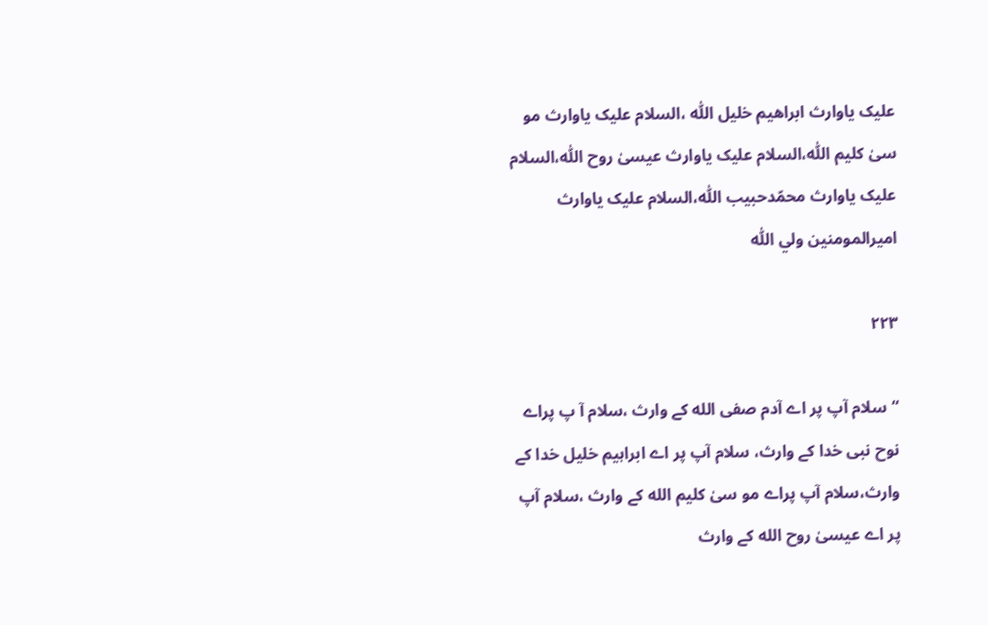عليک یاوارث ابراهيم خليل اللّٰه ،السلام عليک یاوارث مو سیٰ کليم اللّٰه،السلام عليک یاوارث عيسیٰ روح اللّٰه،السلام عليک یاوارث محمّدحبيب اللّٰه،السلام عليک یاوارث اميرالمومنين ولي اللّٰه

۲۲۳

“سلام آپ پر اے آدم صفی الله کے وارث ،سلام آ پ پراے نوح نبی خدا کے وارث، سلام آپ پر اے ابراہيم خليل خدا کے وارث،سلام آپ پراے مو سیٰ کليم الله کے وارث ،سلام آپ پر اے عيسیٰ روح الله کے وارث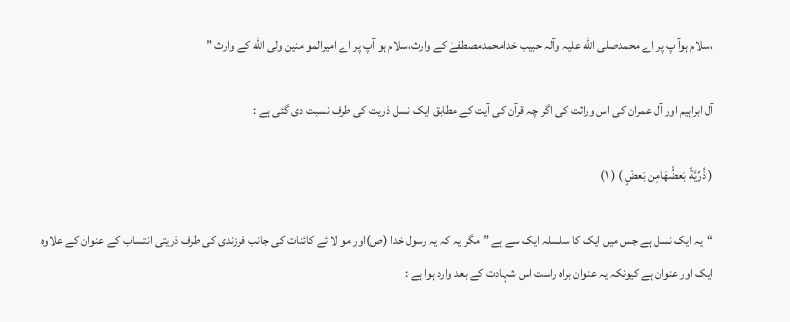،سلام ہوآ پ پر اے محمدصلی الله عليہ وآلہ حبيب خدامحمدمصطفےٰ کے وارث،سلام ہو آپ پر اے اميرالمو منين ولی الله کے وارث ”

آل ابراہيم اور آل عمران کی اس وراثت کی اگر چہ قرآن کی آیت کے مطابق ایک نسل ذریت کی طرف نسبت دی گئی ہے :

( ذُرِّیَّةً بَعضُْهَامِن بَعضٍْ ) ( ١)

“یہ ایک نسل ہے جس ميں ایک کا سلسلہ ایک سے ہے ” مگر یہ کہ یہ رسول خدا (ص)اور مو لا ئے کائنات کی جانب فرزندی کی طرف ذریتی انتساب کے عنوان کے علاوہ ایک اور عنوان ہے کيونکہ یہ عنوان براہ راست اس شہادت کے بعد وارد ہوا ہے :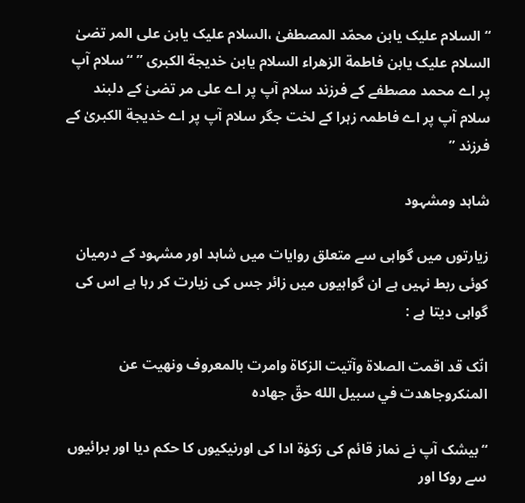“السلام عليک یابن محمّد المصطفیٰ ،السلام عليک یابن علی المر تضیٰ السلام عليک یابن فاطمة الزهراء السلام یابن خدیجة الکبری ” “سلام آپ پر اے محمد مصطفے کے فرزند سلام آپ پر اے علی مر تضیٰ کے دلبند سلام آپ پر اے فاطمہ زہرا کے لخت جگر سلام آپ پر اے خدیجة الکبریٰ کے فرزند ”

شاہد ومشہود

زیارتوں ميں گواہی سے متعلق روایات ميں شاہد اور مشہود کے درميان کوئی ربط نہيں ہے ان گواہيوں ميں زائر جس کی زیارت کر رہا ہے اس کی گواہی دیتا ہے :

انّک قد اقمت الصلاة وآتيت الزکاة وامرت بالمعروف ونهيت عن المنکروجاهدت في سبيل الله حقّ جهادہ

“بيشک آپ نے نماز قائم کی زکوٰة ادا کی اورنيکيوں کا حکم دیا اور برائيوں سے روکا اور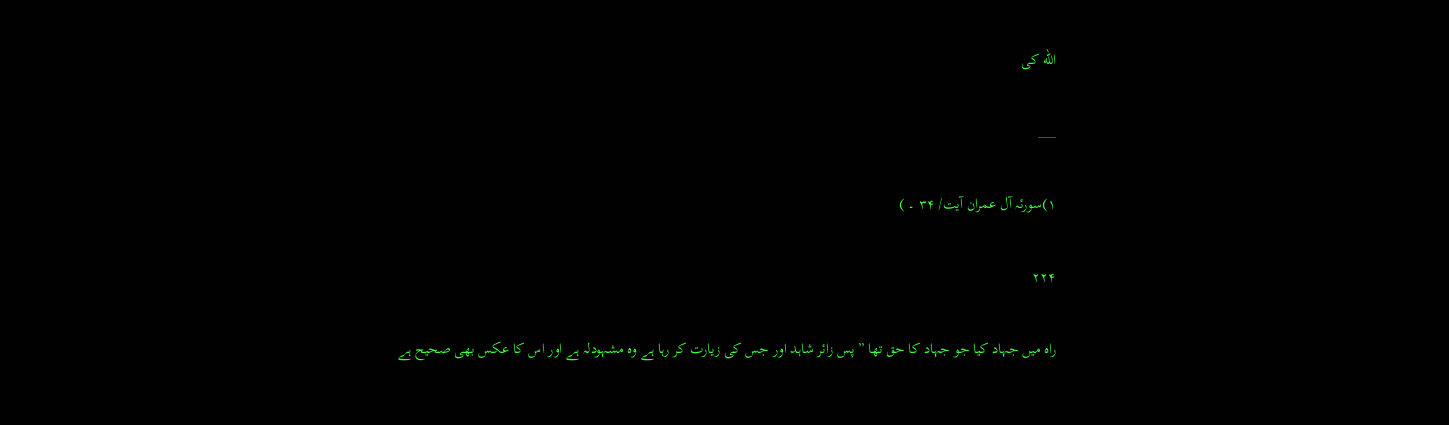الله کی

___

١)سورئہ آل عمران آیت/ ٣۴ ۔ )

۲۲۴

راہ ميں جہاد کيا جو جہاد کا حق تھا ” پس زائر شاہد اور جس کی زیارت کر رہا ہے وہ مشہودلہ ہے اور اس کا عکس بهی صحيح ہے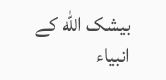بيشک الله کے انبياء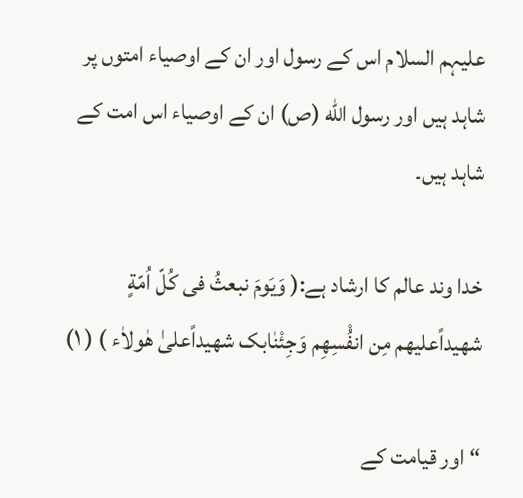عليہم السلام اس کے رسول اور ان کے اوصياء امتوں پر شاہد ہيں اور رسول الله (ص) ان کے اوصياء اس امت کے شاہد ہيں۔

خدا وند عالم کا ارشاد ہے:( وَیَومَ نبعثُ فی کُلّ اُمّةٍ شهيداًعليهم مِن انفُْسِهِم وَجِئْنٰابک شهيداًعلیٰ هٰولاٰء ) ( ١)

“اور قيامت کے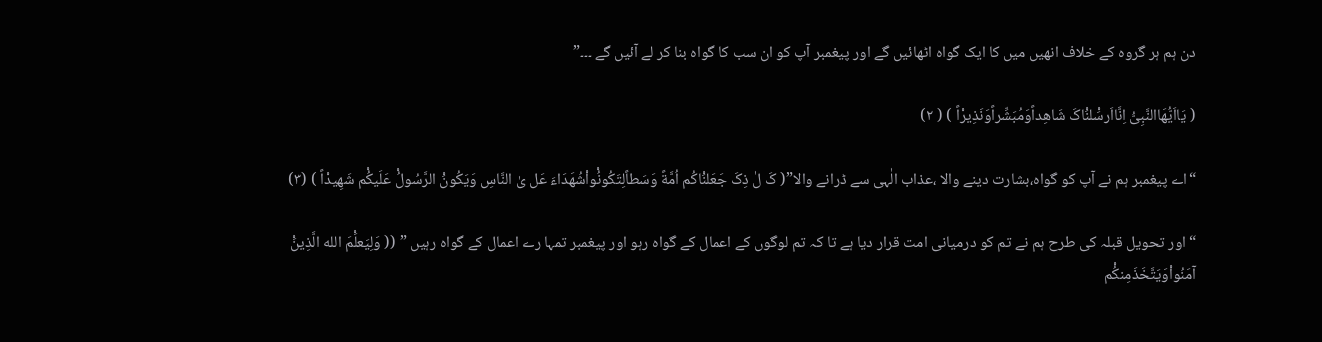دن ہم ہر گروہ کے خلاف انهيں ميں کا ایک گواہ اڻهائيں گے اور پيغمبر آپ کو ان سب کا گواہ بنا کر لے آئيں گے ۔۔۔”

( یَااَیُّهَاالنَّبِیُّ اِنَّااَرسَْلنَْاکَ شَاهِداًوَمُبَشِّراًوَنَذِیرْاً ) ( ٢)

“اے پيغمبر ہم نے آپ کو گواہ،بشارت دینے والا ،عذاب الٰہی سے ڈرانے والا”( کَ لٰ ذِکَ جَعَلنَْاکُم اُمَّةً وَسَطاًلِتَکُونُْواْشُهَدَاءَ عَل یٰ النَّاسِ وَیَکُونَْ الرَّسُولُْ عَلَيکُْم شَهِيدْاً ) (٣)

“اور تحویل قبلہ کی طرح ہم نے تم کو درميانی امت قرار دیا ہے تا کہ تم لوگوں کے اعمال کے گواہ رہو اور پيغمبر تمہا رے اعمال کے گواہ رہيں ” (( وَلِيَعلَْمَ الله الَّذِینَْ آمَنُواْوَیَتَّخَذَمِنکُْم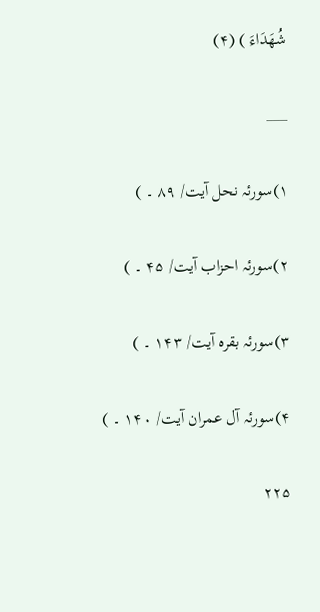شُهَدَاءَ ) (۴)

___

١)سورئہ نحل آیت/ ٨٩ ۔ )

٢)سورئہ احزاب آیت/ ۴۵ ۔ )

٣)سورئہ بقرہ آیت/ ١۴٣ ۔ )

۴)سورئہ آل عمران آیت/ ١۴٠ ۔ )

۲۲۵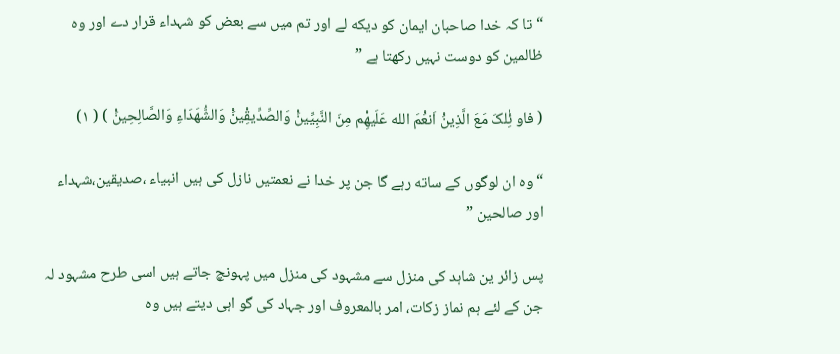“تا کہ خدا صاحبان ایمان کو دیکه لے اور تم ميں سے بعض کو شہداء قرار دے اور وہ ظالمين کو دوست نہيں رکهتا ہے ”

( فاو ئِٰلکَ مَعَ الَّذِینَْ اَنعَْمَ الله عَلَيهِْم مِنَ النَّبِيِّينَْ وَالصِّدِّیقِْينَْ وَالشُّهَدَاءِ وَالصَّالِحِينَْ ) ( ١)

“وہ ان لوگوں کے ساته رہے گا جن پر خدا نے نعمتيں نازل کی ہيں انبياء ،صدیقين،شہداء اور صالحين ”

پس زائر ین شاہد کی منزل سے مشہود کی منزل ميں پہونچ جاتے ہيں اسی طرح مشہود لہ جن کے لئے ہم نماز زکات، امر بالمعروف اور جہاد کی گو اہی دیتے ہيں وہ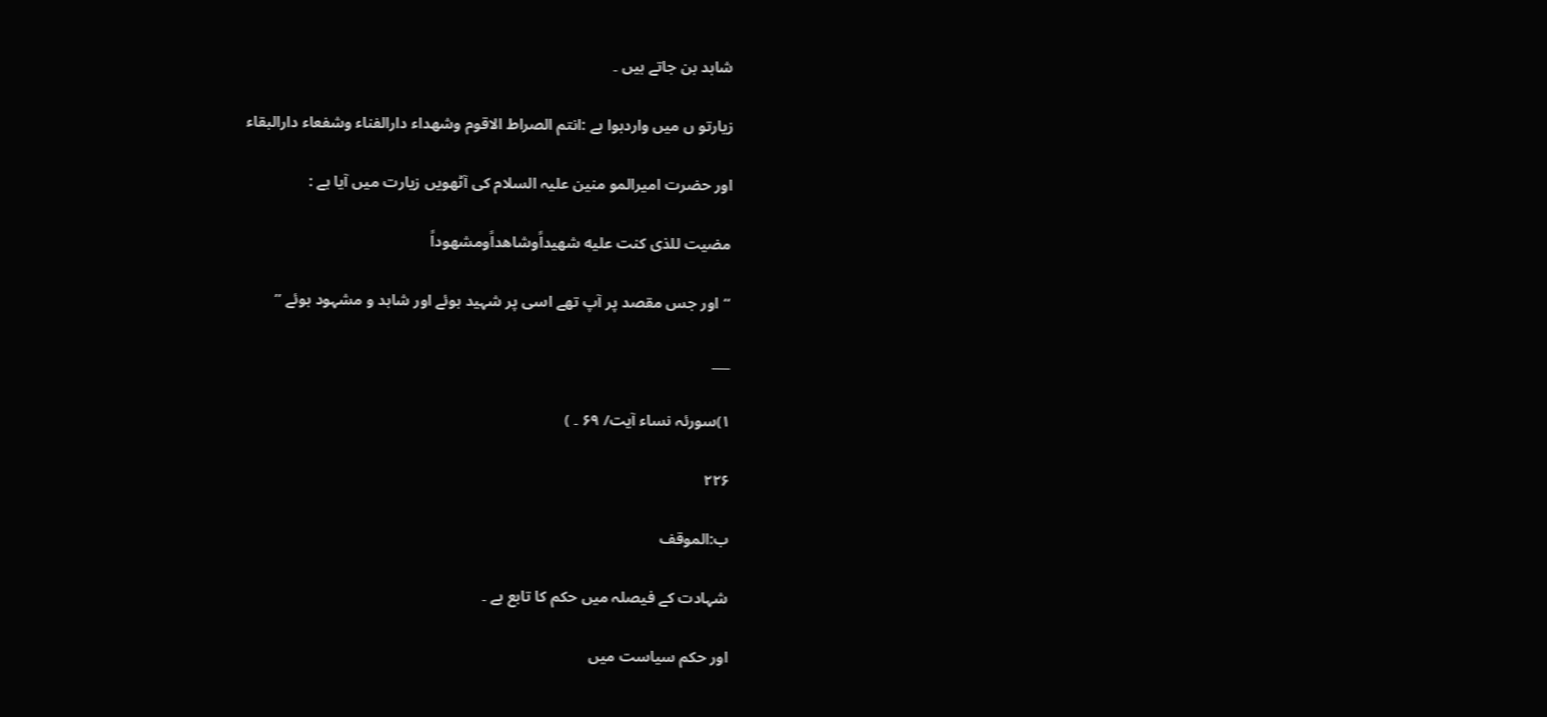شاہد بن جاتے ہيں ۔

زیارتو ں ميں واردہوا ہے :انتم الصراط الاقوم وشهداء دارالفناء وشفعاء دارالبقاء

اور حضرت اميرالمو منين عليہ السلام کی آڻهویں زیارت ميں آیا ہے :

مضيت للذی کنت عليه شهيداًوشاهداًومشهوداً

“اور جس مقصد پر آپ تھے اسی پر شہيد ہوئے اور شاہد و مشہود ہوئے ”

___

١)سورئہ نساء آیت/ ۶٩ ۔ )

۲۲۶

ب:الموقف

شہادت کے فيصلہ ميں حکم کا تابع ہے ۔

اور حکم سياست ميں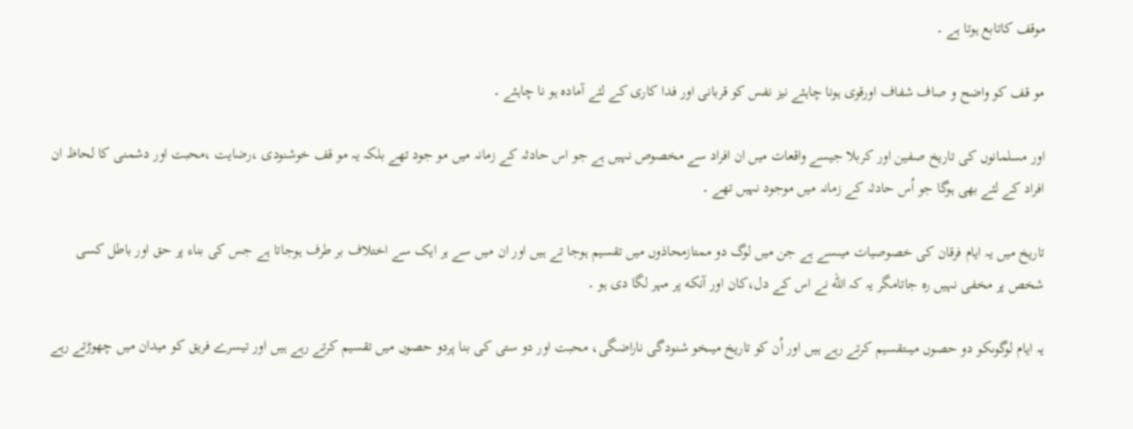موقف کاتابع ہوتا ہے ۔

مو قف کو واضح و صاف شفاف اورقوی ہونا چاہئے نيز نفس کو قربانی اور فدا کاری کے لئے آمادہ ہو نا چاہئے ۔

اور مسلمانوں کی تاریخ صفين اور کربلا جيسے واقعات ميں ان افراد سے مخصوص نہيں ہے جو اس حادثہ کے زمانہ ميں مو جود تھے بلکہ یہ مو قف خوشنودی ،رضایت ،محبت اور دشمنی کا لحاظ ان افراد کے لئے بهی ہوگا جو اُس حادثہ کے زمانہ ميں موجود نہيں تھے ۔

تاریخ ميں یہ ایام فرقان کی خصوصيات ميںسے ہے جن ميں لوگ دو ممتازمحاذوں ميں تقسيم ہوجا تے ہيں اور ان ميں سے ہر ایک سے اختلاف بر طرف ہوجاتا ہے جس کی بناء پر حق اور باطل کسی شخص پر مخفی نہيں رہ جاتامگر یہ کہ الله نے اس کے دل،کان اور آنکه پر مہر لگا دی ہو ۔

یہ ایام لوگوںکو دو حصوں ميںتقسيم کرتے رہے ہيں اور اُن کو تاریخ ميںخو شنودگی ناراضگی، محبت اور دو ستی کی بنا پردو حصوں ميں تقسيم کرتے رہے ہيں اور تيسرے فریق کو ميدان ميں چهوڑتے رہے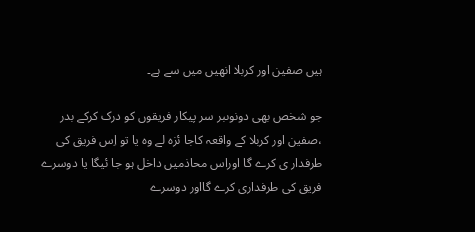ہيں صفين اور کربلا انهيں ميں سے ہے۔

جو شخص بهی دونوںبر سر پيکار فریقوں کو درک کرکے بدر ،صفين اور کربلا کے واقعہ کاجا ئزہ لے وہ یا تو اِس فریق کی طرفدار ی کرے گا اوراس محاذميں داخل ہو جا ئيگا یا دوسرے فریق کی طرفداری کرے گااور دوسرے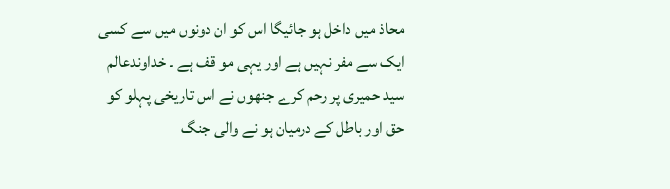محاذ ميں داخل ہو جائيگا اس کو ان دونوں ميں سے کسی ایک سے مفر نہيں ہے اور یہی مو قف ہے ۔ خداوندعالم سيد حميری پر رحم کرے جنهوں نے اس تاریخی پہلو کو حق اور باطل کے درميان ہو نے والی جنگ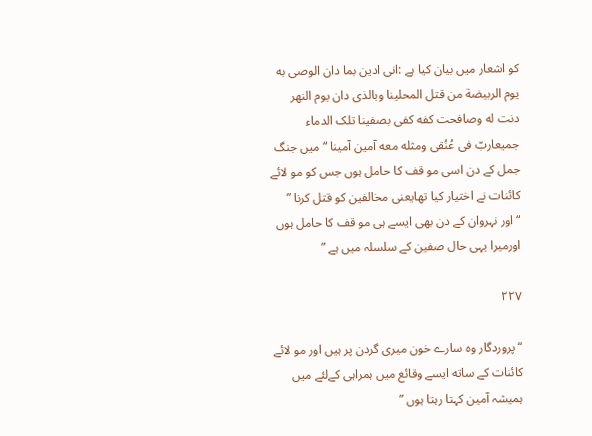کو اشعار ميں بيان کيا ہے :انی ادین بما دان الوصی به یوم الربيضة من قتل المحلينا وبالذی دان یوم النهر دنت له وصافحت کفه کفی بصفينا تلک الدماء جميعاربّ فی عُنُقی ومثله معه آمين آمينا “ميں جنگ جمل کے دن اسی مو قف کا حامل ہوں جس کو مو لائے کائنات نے اختيار کيا تهایعنی مخالفين کو قتل کرنا ” “اور نہروان کے دن بهی ایسے ہی مو قف کا حامل ہوں اورميرا یہی حال صفين کے سلسلہ ميں ہے ”

۲۲۷

“پروردگار وہ سارے خون ميری گردن پر ہيں اور مو لائے کائنات کے ساته ایسے وقائع ميں ہمراہی کےلئے ميں ہميشہ آمين کہتا رہتا ہوں ”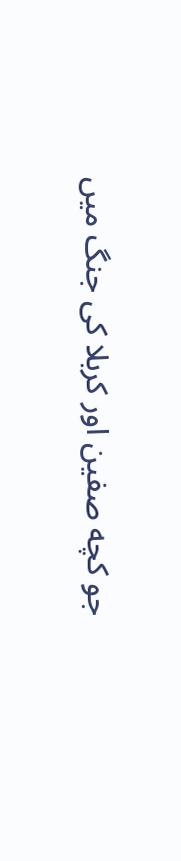جو کچه صفين اور کربلا کی جنگ ميں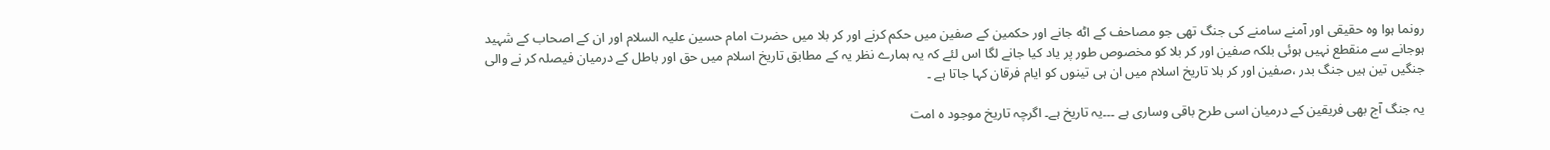رونما ہوا وہ حقيقی اور آمنے سامنے کی جنگ تهی جو مصاحف کے اڻه جانے اور حکمين کے صفين ميں حکم کرنے اور کر بلا ميں حضرت امام حسين عليہ السلام اور ان کے اصحاب کے شہيد ہوجانے سے منقطع نہيں ہوئی بلکہ صفين اور کر بلا کو مخصوص طور پر یاد کيا جانے لگا اس لئے کہ یہ ہمارے نظر یہ کے مطابق تاریخ اسلام ميں حق اور باطل کے درميان فيصلہ کر نے والی جنگيں تين ہيں جنگ بدر ،صفين اور کر بلا تاریخ اسلام ميں ان ہی تينوں کو ایام فرقان کہا جاتا ہے ۔

یہ جنگ آج بهی فریقين کے درميان اسی طرح باقی وساری ہے ۔۔۔یہ تاریخ ہے۔ اگرچہ تاریخ موجود ہ امت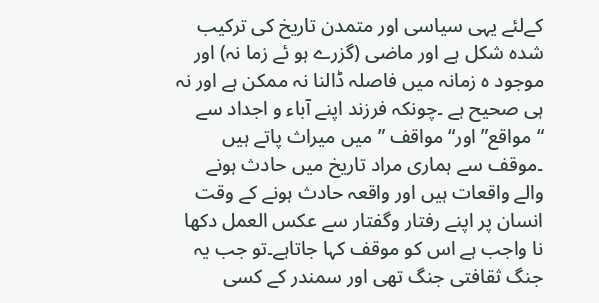کےلئے یہی سياسی اور متمدن تاریخ کی ترکيب شدہ شکل ہے اور ماضی (گزرے ہو ئے زما نہ) اور موجود ہ زمانہ ميں فاصلہ ڈالنا نہ ممکن ہے اور نہ ہی صحيح ہے ۔چونکہ فرزند اپنے آباء و اجداد سے “مواقع” اور“ مواقف ”ميں ميراث پاتے ہيں ۔موقف سے ہماری مراد تاریخ ميں حادث ہونے والے واقعات ہيں اور واقعہ حادث ہونے کے وقت انسان پر اپنے رفتار وگفتار سے عکس العمل دکها نا واجب ہے اس کو موقف کہا جاتاہے۔تو جب یہ جنگ ثقافتی جنگ تهی اور سمندر کے کسی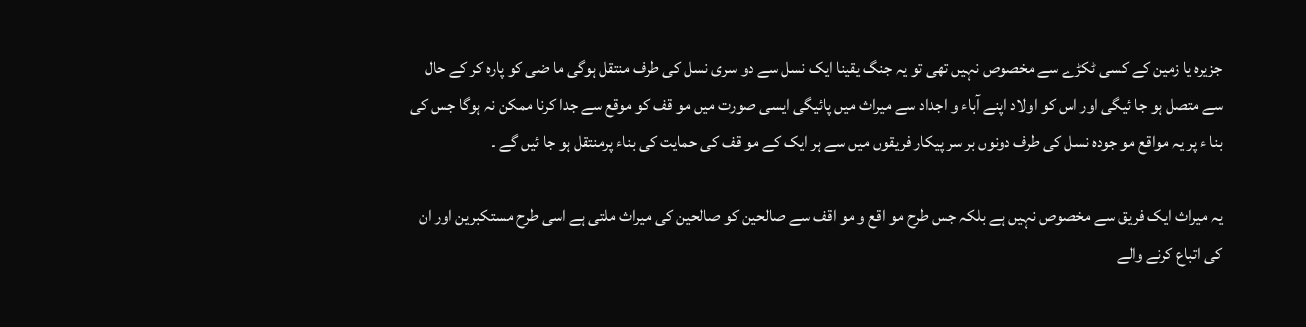جزیرہ یا زمين کے کسی ڻکڑے سے مخصوص نہيں تهی تو یہ جنگ یقينا ایک نسل سے دو سری نسل کی طرف منتقل ہوگی ما ضی کو پارہ کر کے حال سے متصل ہو جا ئيگی اور اس کو اولاد اپنے آباء و اجداد سے ميراث ميں پائيگی ایسی صورت ميں مو قف کو موقع سے جدا کرنا ممکن نہ ہوگا جس کی بنا ء پر یہ مواقع مو جودہ نسل کی طرف دونوں بر سر پيکار فریقوں ميں سے ہر ایک کے مو قف کی حمایت کی بناء پرمنتقل ہو جا ئيں گے ۔

یہ ميراث ایک فریق سے مخصوص نہيں ہے بلکہ جس طرح مو اقع و مو اقف سے صالحين کو صالحين کی ميراث ملتی ہے اسی طرح مستکبرین اور ان کی اتباع کرنے والے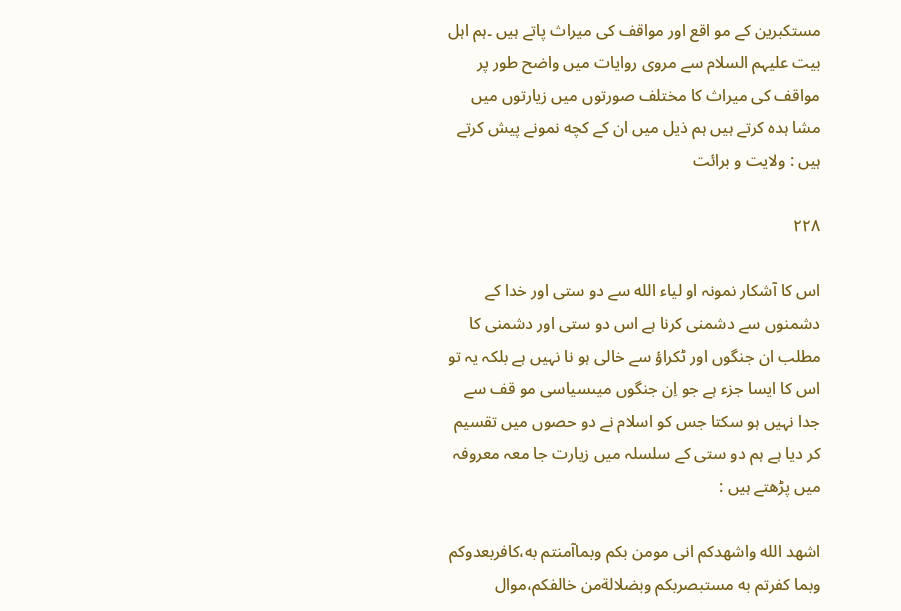مستکبرین کے مو اقع اور مواقف کی ميراث پاتے ہيں ۔ہم اہل بيت عليہم السلام سے مروی روایات ميں واضح طور پر مواقف کی ميراث کا مختلف صورتوں ميں زیارتوں ميں مشا ہدہ کرتے ہيں ہم ذیل ميں ان کے کچه نمونے پيش کرتے ہيں : ولایت و برائت

۲۲۸

اس کا آشکار نمونہ او لياء الله سے دو ستی اور خدا کے دشمنوں سے دشمنی کرنا ہے اس دو ستی اور دشمنی کا مطلب ان جنگوں اور ڻکراؤ سے خالی ہو نا نہيں ہے بلکہ یہ تو اس کا ایسا جزء ہے جو اِن جنگوں ميںسياسی مو قف سے جدا نہيں ہو سکتا جس کو اسلام نے دو حصوں ميں تقسيم کر دیا ہے ہم دو ستی کے سلسلہ ميں زیارت جا معہ معروفہ ميں پڑهتے ہيں :

اشهد الله واشهدکم انی مومن بکم وبماآمنتم به،کافربعدوکم وبما کفرتم به مستبصربکم وبضلالةمن خالفکم،موال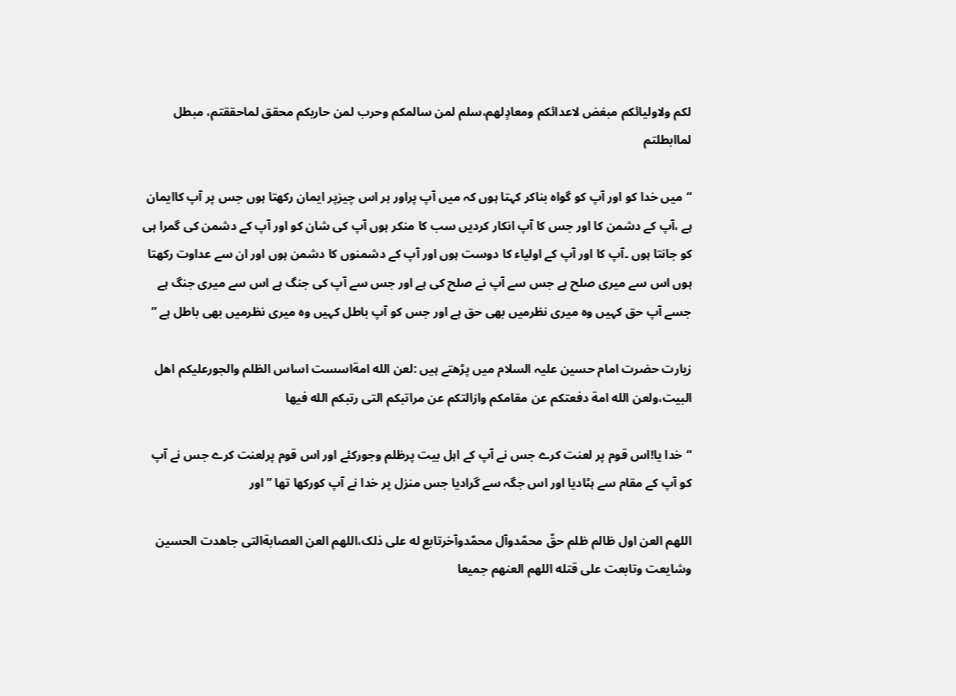لکم ولاوليائکم مبغض لاعدائکم ومعادٍلهم،سلم لمن سالمکم وحرب لمن حاربکم محقق لماحققتم، مبطل لماابطلتم

“ميں خدا کو اور آپ کو گواہ بناکر کہتا ہوں کہ ميں آپ پراور ہر اس چيزپر ایمان رکهتا ہوں جس پر آپ کاایمان ہے ،آپ کے دشمن کا اور جس کا آپ انکار کردیں سب کا منکر ہوں آپ کی شان کو اور آپ کے دشمن کی گمرا ہی کو جانتا ہوں ۔آپ کا اور آپ کے اولياء کا دوست ہوں اور آپ کے دشمنوں کا دشمن ہوں اور ان سے عداوت رکهتا ہوں اس سے ميری صلح ہے جس سے آپ نے صلح کی ہے اور جس سے آپ کی جنگ ہے اس سے ميری جنگ ہے جسے آپ حق کہيں وہ ميری نظرميں بهی حق ہے اور جس کو آپ باطل کہيں وہ ميری نظرميں بهی باطل ہے ”

زیارت حضرت امام حسين عليہ السلام ميں پڑهتے ہيں :لعن الله امةاسست اساس الظلم والجورعليکم اهل البيت،ولعن الله امة دفعتکم عن مقامکم وازالتکم عن مراتبکم التی رتبکم الله فيها

“خدا یا!اس قوم پر لعنت کرے جس نے آپ کے اہل بيت پرظلم وجورکئے اور اس قوم پرلعنت کرے جس نے آپ کو آپ کے مقام سے ہڻادیا اور اس جگہ سے گرادیا جس منزل پر خدا نے آپ کورکها تھا ” اور

اللهم العن اول ظالم ظلم حقّ محمّدوآل محمّدوآخرتابع له علی ذلک،اللهم العن العصابةالتی جاهدت الحسين وشایعت وتابعت علی قتله اللهم العنهم جميعا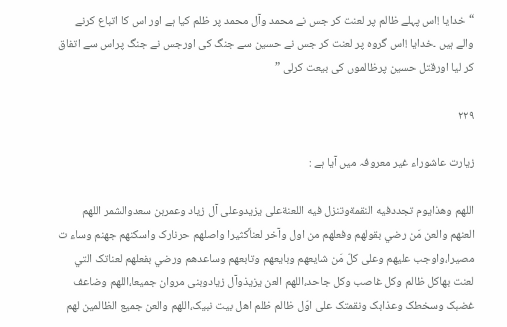“خدایا !اس پہلے ظالم پر لعنت کر جس نے محمد وآل محمد پر ظلم کيا ہے اور اس کا اتباع کرنے والے ہيں ۔خدایا !اس گروہ پر لعنت کر جس نے حسين سے جنگ کی اورجس نے جنگ پراس سے اتفاق کر ليا اورقتل حسين پرظالموں کی بيعت کرلی ”

۲۲۹

زیارت عاشوراء غير معروفہ ميں آیا ہے :

اللهم وهذایوم تجددفيه النقمةوتنزل فيه اللعنةعلی یزیدوعلی آل زیاد وعمربن سعدوالشمر اللهم العنهم والعن مَن رضي بقولهم وفعلهم من اول وآخر لعناًکثيرا واصلهم حرنارک واسکنهم جهنم وساء ت مصيرا،واوجب عليهم وعلی کلّ مَن شایعهم وبایعهم وتابعهم وساعدهم ورضي بفعلهم لعناتک التي لعنت بهاکل ظالم وکل غاصب وکل جاحد،اللهم العن یزیذوآل زیادوبنی مروان جميعا،اللهم وضاعف غضبک وسخطک وعذابک ونقمتک علی اوّل ظالم ظلم اهل بيت نبيک،اللهم والعن جميع الظالمين لهم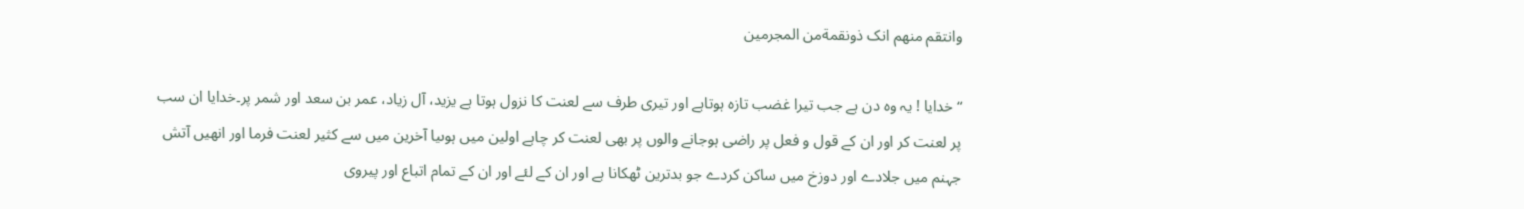وانتقم منهم انک ذونقمةمن المجرمين

“خدایا ! یہ وہ دن ہے جب تيرا غضب تازہ ہوتاہے اور تيری طرف سے لعنت کا نزول ہوتا ہے یزید، آل زیاد، عمر بن سعد اور شمر پر۔خدایا ان سب پر لعنت کر اور ان کے قول و فعل پر راضی ہوجانے والوں پر بهی لعنت کر چاہے اولين ميں ہوںيا آخرین ميں سے کثير لعنت فرما اور انهيں آتش جہنم ميں جلادے اور دوزخ ميں ساکن کردے جو بدترین ڻهکانا ہے اور ان کے لئے اور ان کے تمام اتباع اور پيروی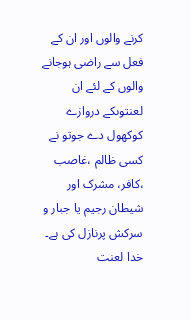کرنے والوں اور ان کے فعل سے راضی ہوجانے والوں کے لئے ان لعنتوںکے دروازے کوکهول دے جوتو نے کسی ظالم ،غاصب ،کافر، مشرک اور شيطان رجيم یا جبار و سرکش پرنازل کی ہے۔ خدا لعنت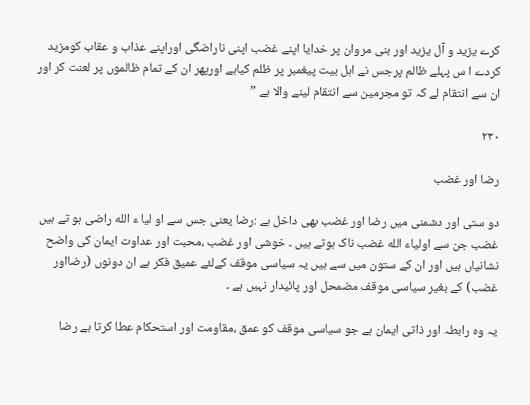کرے یزید و آل یزید اور بنی مروان پر خدایا اپنے غضب اپنی ناراضگی اوراپنے عذاب و عقاب کومزید کردے ا س پہلے ظالم پرجس نے اہل بيت پيغمبر پر ظلم کياہے اورپهر ان کے تمام ظالموں پر لعنت کر اور ان سے انتقام لے کہ تو مجرمين سے انتقام لينے والا ہے ”

۲۳۰

رضا اور غضب

دو ستی اور دشمنی ميں رضا اور غضب بهی داخل ہے :رضا یعنی جس سے او ليا ء الله راضی ہو تے ہيں غضب جن سے اولياء الله غضب ناک ہوتے ہيں ۔ خوشی اور غضب ،محبت اور عداوت ایمان کی واضح نشانياں ہيں اور ان کے ستون ميں سے ہيں یہ سياسی موقف کےلئے عميق فکر ہے ان دونوں (رضااور غضب) کے بغير سياسی موقف مضمحل اور پائيدار نہيں ہے ۔

یہ وہ رابطہ اور ذاتی ایمان ہے جو سياسی موقف کو عمق ،مقاومت اور استحکام عطا کرتا ہے رضا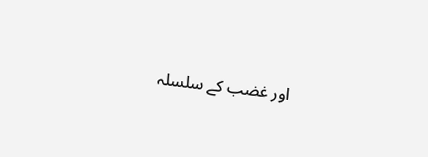اور غضب کے سلسلہ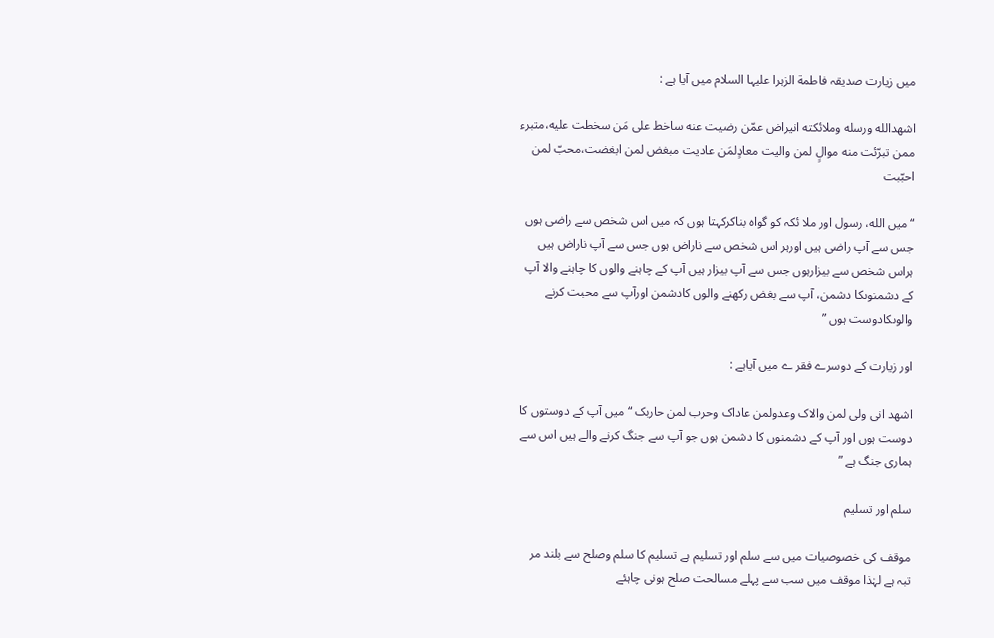ميں زیارت صدیقہ فاطمة الزہرا عليہا السلام ميں آیا ہے :

اشهدالله ورسله وملائکته انيراض عمّن رضيت عنه ساخط علی مَن سخطت عليه،متبرء ممن تبرّئت منه موالٍ لمن واليت معادٍلمَن عادیت مبغض لمن ابغضت،محبّ لمن احبّبت

“ميں الله، رسول اور ملا ئکہ کو گواہ بناکرکہتا ہوں کہ ميں اس شخص سے راضی ہوں جس سے آپ راضی ہيں اورہر اس شخص سے ناراض ہوں جس سے آپ ناراض ہيں ہراس شخص سے بيزارہوں جس سے آپ بيزار ہيں آپ کے چاہنے والوں کا چاہنے والا آپ کے دشمنوںکا دشمن، آپ سے بغض رکهنے والوں کادشمن اورآپ سے محبت کرنے والوںکادوست ہوں ”

اور زیارت کے دوسرے فقر ے ميں آیاہے :

اشهد انی ولی لمن والاک وعدولمن عاداک وحرب لمن حاربک “ميں آپ کے دوستوں کا دوست ہوں اور آپ کے دشمنوں کا دشمن ہوں جو آپ سے جنگ کرنے والے ہيں اس سے ہماری جنگ ہے ”

سلم اور تسليم

موقف کی خصوصيات ميں سے سلم اور تسليم ہے تسليم کا سلم وصلح سے بلند مر تبہ ہے لہٰذا موقف ميں سب سے پہلے مسالحت صلح ہونی چاہئے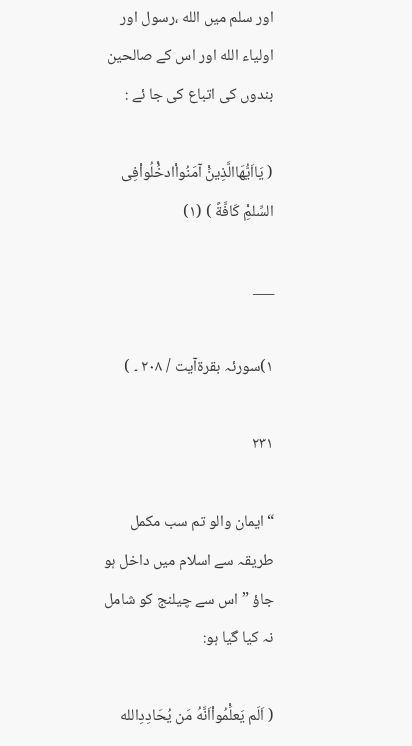اور سلم ميں الله ،رسول اور اولياء الله اور اس کے صالحين بندوں کی اتباع کی جا ئے :

( یَااَیُّهَاالَّذِینَْ آمَنُواْادخُْلُواْفِی السِّلمِْ کَافَّةً ) (١)

___

١)سورئہ بقرةآیت / ٢٠٨ ۔ )

۲۳۱

“ایمان والو تم سب مکمل طریقہ سے اسلام ميں داخل ہو جاؤ ” اس سے چيلنج کو شامل نہ کيا گيا ہو:

( اَلَم یَعلَْمُواْاَنَّهُ مَن یُحَادِدِالله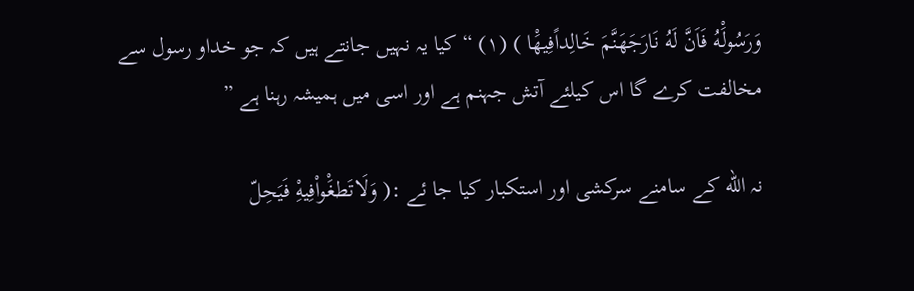وَرَسُولَْهُ فَاَنَّ لَهُ نَارَجَهَنَّمَ خَالِداًفِيهَْا ) (١) “کيا یہ نہيں جانتے ہيں کہ جو خداو رسول سے مخالفت کرے گا اس کيلئے آتش جہنم ہے اور اسی ميں ہميشہ رہنا ہے ”

نہ الله کے سامنے سرکشی اور استکبار کيا جا ئے :( وَلَاتَطغَْواْفِيهِْ فَيَحِلّ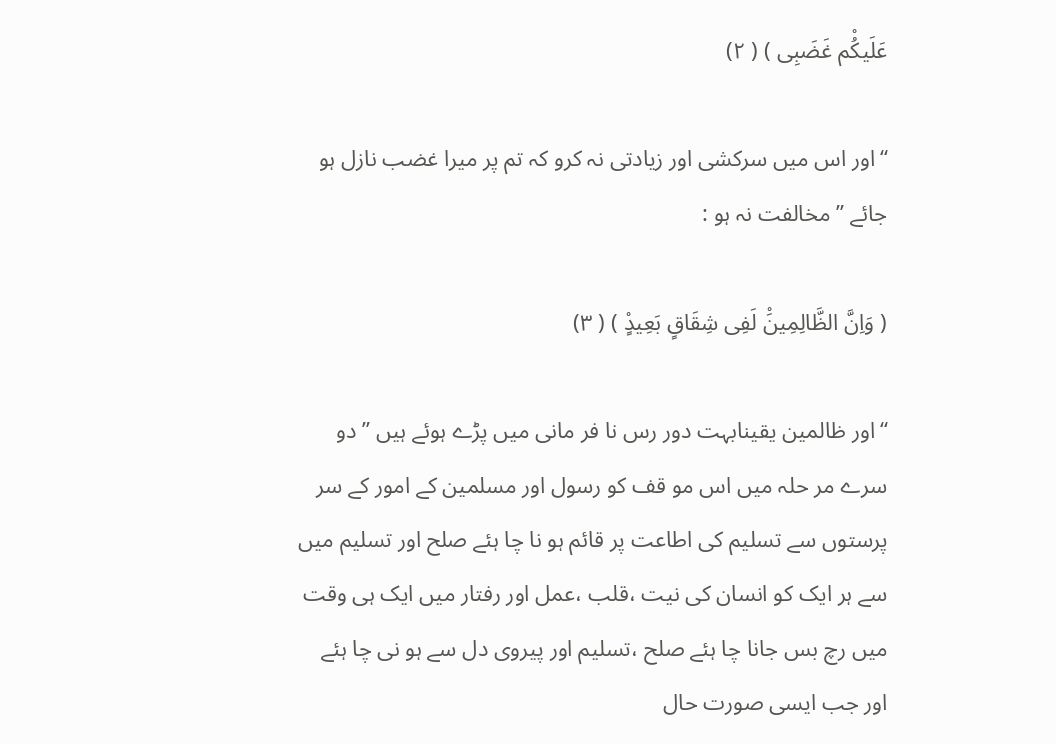عَلَيکُْم غَضَبِی ) ( ٢)

“اور اس ميں سرکشی اور زیادتی نہ کرو کہ تم پر ميرا غضب نازل ہو جائے ” مخالفت نہ ہو :

( وَاِنَّ الظَّالِمِينَْ لَفِی شِقَاقٍ بَعِيدٍْ ) ( ٣)

“اور ظالمين یقينابہت دور رس نا فر مانی ميں پڑے ہوئے ہيں ” دو سرے مر حلہ ميں اس مو قف کو رسول اور مسلمين کے امور کے سر پرستوں سے تسليم کی اطاعت پر قائم ہو نا چا ہئے صلح اور تسليم ميں سے ہر ایک کو انسان کی نيت ،قلب ،عمل اور رفتار ميں ایک ہی وقت ميں رچ بس جانا چا ہئے صلح ،تسليم اور پيروی دل سے ہو نی چا ہئے اور جب ایسی صورت حال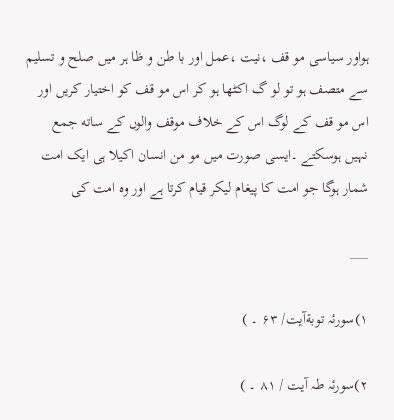ہواور سياسی مو قف ،نيت ،عمل اور با طن و ظا ہر ميں صلح و تسليم سے متصف ہو تو لو گ اکڻها ہو کر اس مو قف کو اختيار کریں اور اس مو قف کے لوگ اس کے خلاف موقف والوں کے ساته جمع نہيں ہوسکتے ۔ایسی صورت ميں مو من انسان اکيلا ہی ایک امت شمار ہوگا جو امت کا پيغام ليکر قيام کرتا ہے اور وہ امت کی

___

١)سورئہ توبةآیت/ ۶٣ ۔ )

٢)سورئہ طہ آیت / ٨١ ۔ )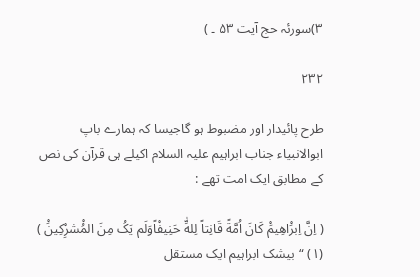٣)سورئہ حج آیت ۵٣ ۔ )

۲۳۲

طرح پائيدار اور مضبوط ہو گاجيسا کہ ہمارے باپ ابوالانبياء جناب ابراہيم عليہ السلام اکيلے ہی قرآن کی نص کے مطابق ایک امت تھے :

( اِنَّ اِبرَْاهِيمَْ کَانَ اُمَّةً قَانِتاً لِلهِّٰ حَنِيفْاًوَلَم یَکُ مِنَ المُْشرِْکِينَْ ) (١) “بيشک ابراہيم ایک مستقل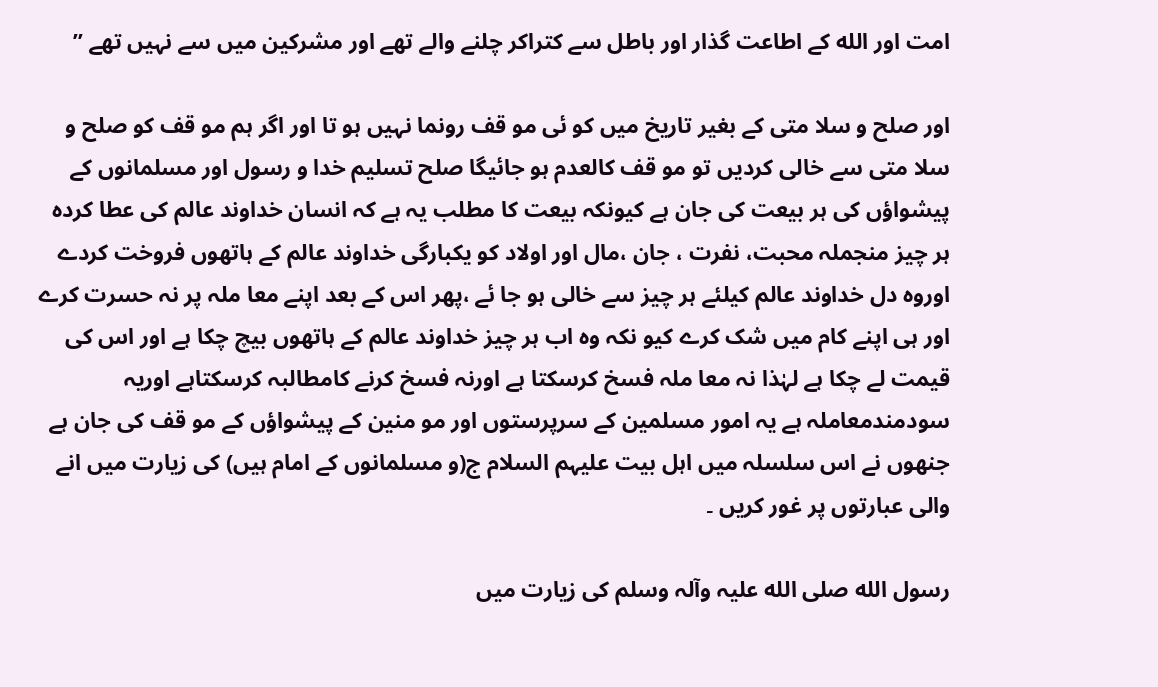امت اور الله کے اطاعت گذار اور باطل سے کتراکر چلنے والے تھے اور مشرکين ميں سے نہيں تھے ”

اور صلح و سلا متی کے بغير تاریخ ميں کو ئی مو قف رونما نہيں ہو تا اور اگر ہم مو قف کو صلح و سلا متی سے خالی کردیں تو مو قف کالعدم ہو جائيگا صلح تسليم خدا و رسول اور مسلمانوں کے پيشواؤں کی ہر بيعت کی جان ہے کيونکہ بيعت کا مطلب یہ ہے کہ انسان خداوند عالم کی عطا کردہ ہر چيز منجملہ محبت، نفرت ، جان ،مال اور اولاد کو یکبارگی خداوند عالم کے ہاتهوں فروخت کردے اوروہ دل خداوند عالم کيلئے ہر چيز سے خالی ہو جا ئے ،پهر اس کے بعد اپنے معا ملہ پر نہ حسرت کرے اور ہی اپنے کام ميں شک کرے کيو نکہ وہ اب ہر چيز خداوند عالم کے ہاتهوں بيچ چکا ہے اور اس کی قيمت لے چکا ہے لہٰذا نہ معا ملہ فسخ کرسکتا ہے اورنہ فسخ کرنے کامطالبہ کرسکتاہے اوریہ سودمندمعاملہ ہے یہ امور مسلمين کے سرپرستوں اور مو منين کے پيشواؤں کے مو قف کی جان ہے جنهوں نے اس سلسلہ ميں اہل بيت عليہم السلام ج(و مسلمانوں کے امام ہيں) کی زیارت ميں انے والی عبارتوں پر غور کریں ۔

رسول الله صلی الله عليہ وآلہ وسلم کی زیارت ميں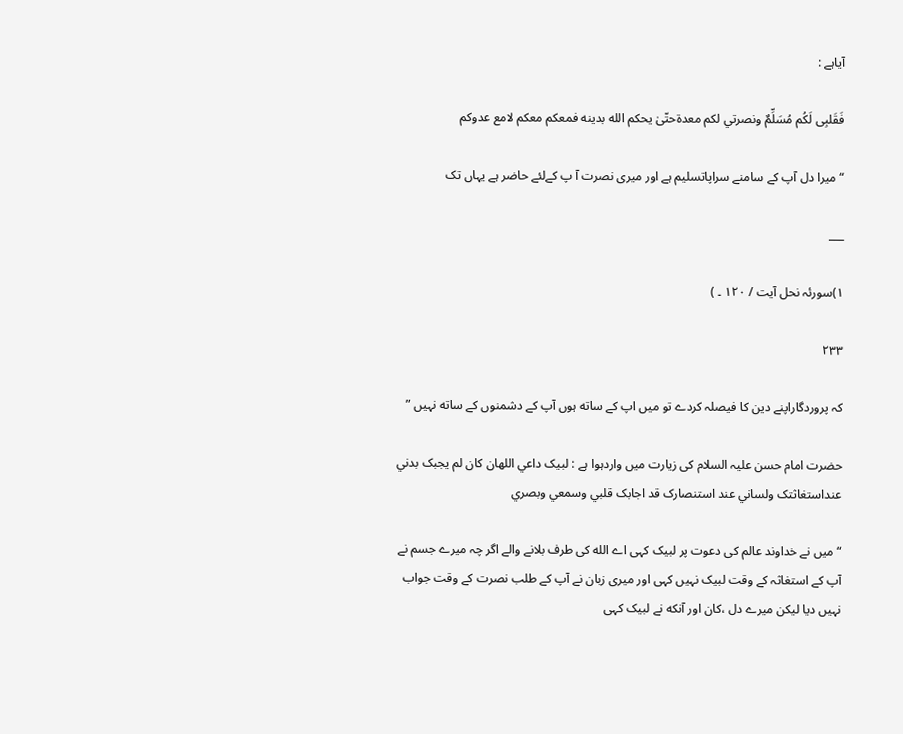آیاہے :

فَقَلبِی لَکُم مُسَلِّمٌ ونصرتي لکم معدةحتّیٰ یحکم الله بدینه فمعکم معکم لامع عدوکم

“ ميرا دل آپ کے سامنے سراپاتسليم ہے اور ميری نصرت آ پ کےلئے حاضر ہے یہاں تک

___

١)سورئہ نحل آیت / ١٢٠ ۔ )

۲۳۳

کہ پروردگاراپنے دین کا فيصلہ کردے تو ميں اپ کے ساته ہوں آپ کے دشمنوں کے ساته نہيں ”

حضرت امام حسن عليہ السلام کی زیارت ميں واردہوا ہے : لبيک داعي اللهان کان لم یجبک بدني عنداستغاثتک ولساني عند استنصارک قد اجابک قلبي وسمعي وبصري

“ميں نے خداوند عالم کی دعوت پر لبيک کہی اے الله کی طرف بلانے والے اگر چہ ميرے جسم نے آپ کے استغاثہ کے وقت لبيک نہيں کہی اور ميری زبان نے آپ کے طلب نصرت کے وقت جواب نہيں دیا ليکن ميرے دل ،کان اور آنکه نے لبيک کہی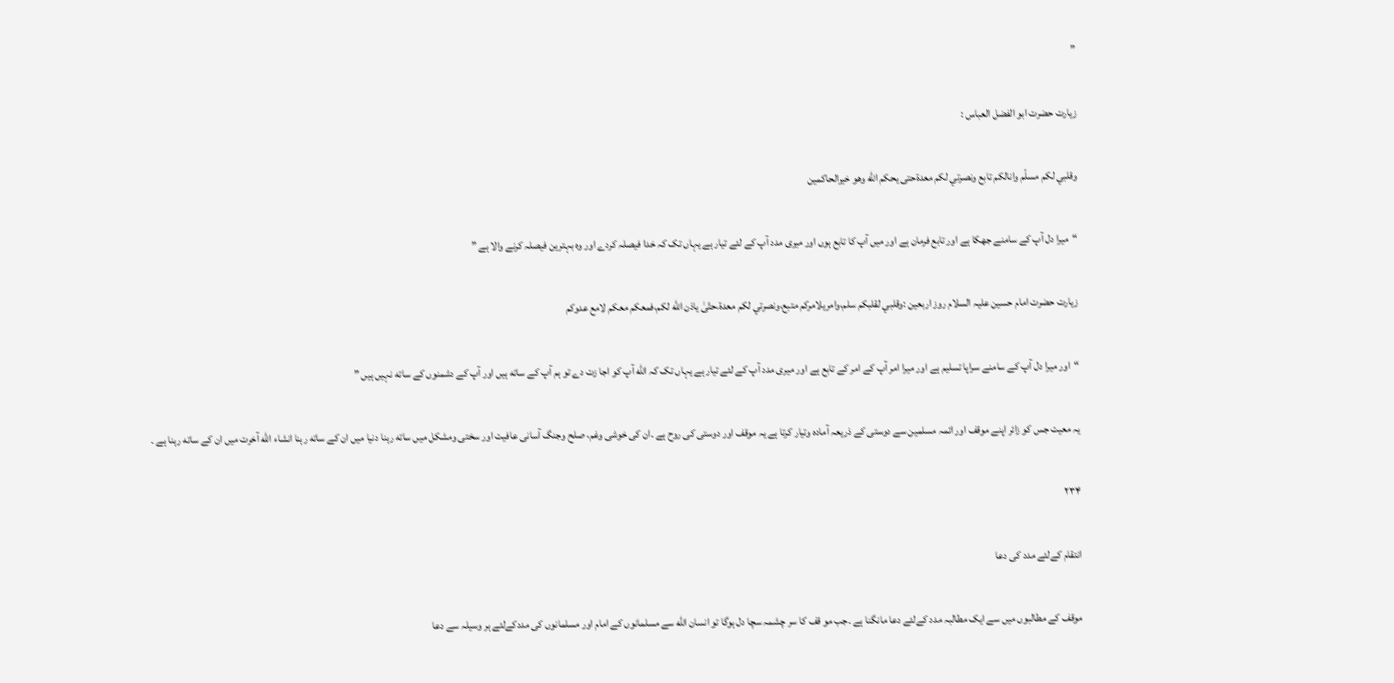”

زیارت حضرت ابو الفضل العباس :

وقلبي لکم مسلّم وانالکم تابع ونصرتي لکم معدةحتی یحکم الله وهو خيرالحاکمين

“ميرا دل آپ کے سامنے جهکا ہے اور تابع فرمان ہے اور ميں آپ کا تابع ہوں اور ميری مدد آپ کے لئے تيار ہے یہاں تک کہ خدا فيصلہ کردے اور وہ بہترین فيصلہ کرنے والا ہے ”

زیارت حضرت امام حسين عليہ السلام روز اربعين :وقلبي لقلبکم سلم،وامريلامرکم متبع،ونصرتي لکم معدة،حتّیٰ یاذن الله لکم،فمعکم معکم لامع عدوکم

“اور ميرا دل آپ کے سامنے سراپا تسليم ہے اور ميرا امر آپ کے امر کے تابع ہے اور ميری مدد آپ کے لئے تيار ہے یہاں تک کہ الله آپ کو اجا زت دے تو ہم آپ کے ساته ہيں اور آپ کے دشمنوں کے ساته نہيں ہيں ”

یہ معيت جس کو زائر اپنے موقف اور ائمہ مسلمين سے دوستی کے ذریعہ آمادہ وتيار کرتا ہے یہ موقف اور دوستی کی روح ہے ۔ان کی خوشی وغم، صلح وجنگ آسانی عافيت اور سختی ومشکل ميں ساته رہنا دنيا ميں ان کے ساته رہنا انشاء الله آخرت ميں ان کے ساته رہنا ہے ۔

۲۳۴

انتقام کےلئے مدد کی دعا

موقف کے مطالبوں ميں سے ایک مطالبہ مدد کےلئے دعا مانگنا ہے ۔جب مو قف کا سر چشمہ سچا دل ہوگا تو انسان الله سے مسلمانوں کے امام اور مسلمانوں کی مددکےلئے ہر وسيلہ سے دعا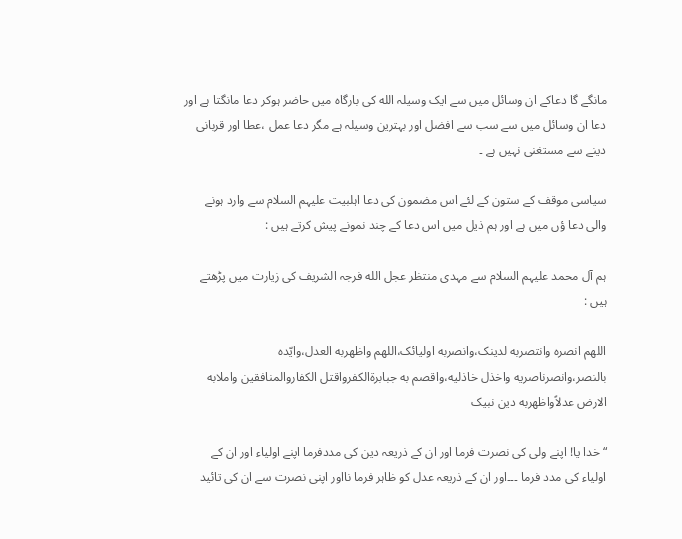مانگے گا دعاکے ان وسائل ميں سے ایک وسيلہ الله کی بارگاہ ميں حاضر ہوکر دعا مانگتا ہے اور دعا ان وسائل ميں سے سب سے افضل اور بہترین وسيلہ ہے مگر دعا عمل ،عطا اور قربانی دینے سے مستغنی نہيں ہے ۔

سياسی موقف کے ستون کے لئے اس مضمون کی دعا اہلبيت عليہم السلام سے وارد ہونے والی دعا ؤں ميں ہے اور ہم ذیل ميں اس دعا کے چند نمونے پيش کرتے ہيں :

ہم آل محمد عليہم السلام سے مہدی منتظر عجل الله فرجہ الشریف کی زیارت ميں پڑهتے ہيں :

اللهم انصره وانتصربه لدینک،وانصربه اوليائک،اللهم واظهربه العدل،وایّده بالنصر،وانصرناصریه واخذل خاذليه،واقصم به جبابرةالکفرواقتل الکفاروالمنافقين واملابه الارض عدلاًواظهربه دین نبيک

“خدا یا! اپنے ولی کی نصرت فرما اور ان کے ذریعہ دین کی مددفرما اپنے اولياء اور ان کے اولياء کی مدد فرما ۔۔۔اور ان کے ذریعہ عدل کو ظاہر فرما نااور اپنی نصرت سے ان کی تائيد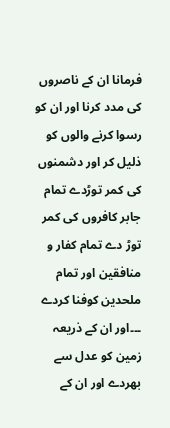فرمانا ان کے ناصروں کی مدد کرنا اور ان کو رسوا کرنے والوں کو ذليل کر اور دشمنوں کی کمر توڑدے تمام جابر کافروں کی کمر توڑ دے تمام کفار و منافقين اور تمام ملحدین کوفنا کردے ۔۔۔اور ان کے ذریعہ زمين کو عدل سے بهردے اور ان کے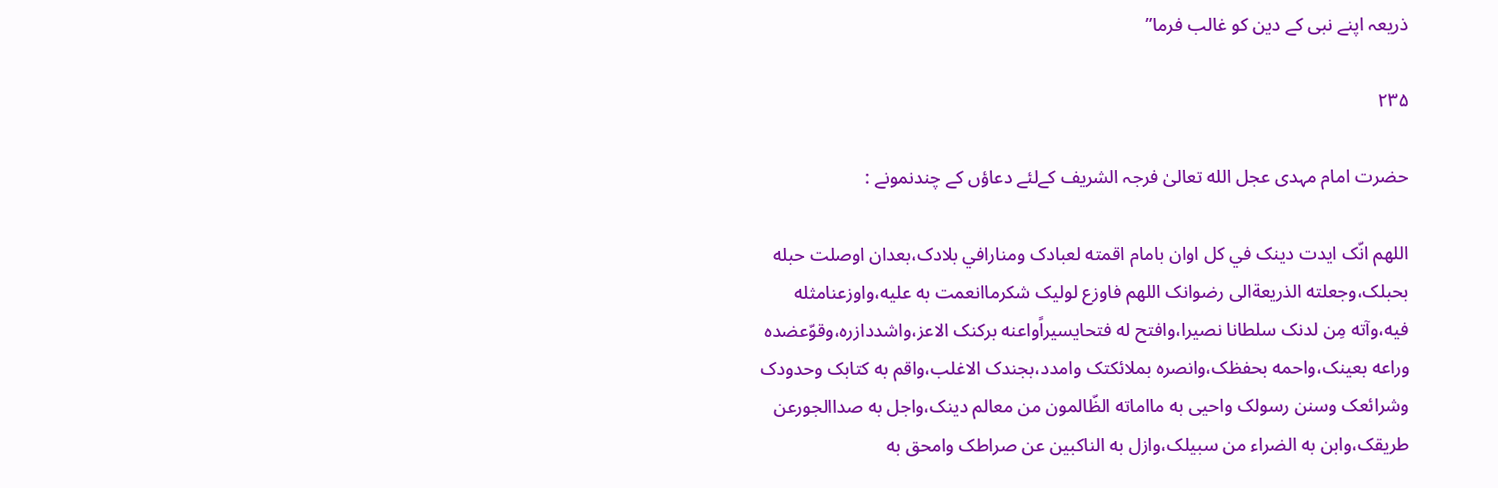ذریعہ اپنے نبی کے دین کو غالب فرما”

۲۳۵

حضرت امام مہدی عجل الله تعالیٰ فرجہ الشریف کےلئے دعاؤں کے چندنمونے :

اللهم انّک ایدت دینک في کل اوان بامام اقمته لعبادک ومنارافي بلادک،بعدان اوصلت حبله بحبلک،وجعلته الذریعةالی رضوانک اللهم فاوزع لوليک شکرماانعمت به عليه،واوزعنامثله فيه،وآته مِن لدنک سلطانا نصيرا،وافتح له فتحایسيراًواعنه برکنک الاعز،واشددازره،وقوّعضده وراعه بعينک،واحمه بحفظک،وانصره بملائکتک وامدد،بجندک الاغلب،واقم به کتابک وحدودک وشرائعک وسنن رسولک واحيی به مااماته الظّالمون من معالم دینک،واجل به صداالجورعن طریقک،وابن به الضراء من سبيلک،وازل به الناکبين عن صراطک وامحق به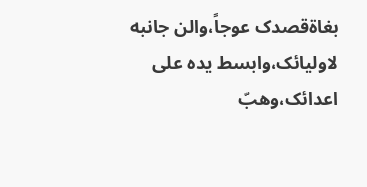بغاةقصدک عوجاً،والن جانبه لاوليائک،وابسط یده علی اعدائک،وهبّ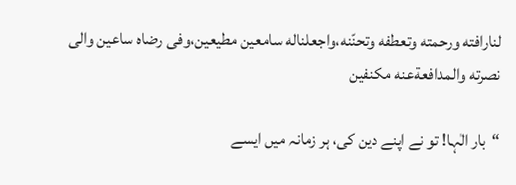لنارافته ورحمته وتعطفه وتحنّنه،واجعلناله سامعين مطيعين،وفی رضاه ساعين والی نصرته والمدافعةعنه مکنفين

“بار الٰہا! تو نے اپنے دین کی، ہر زمانہ ميں ایسے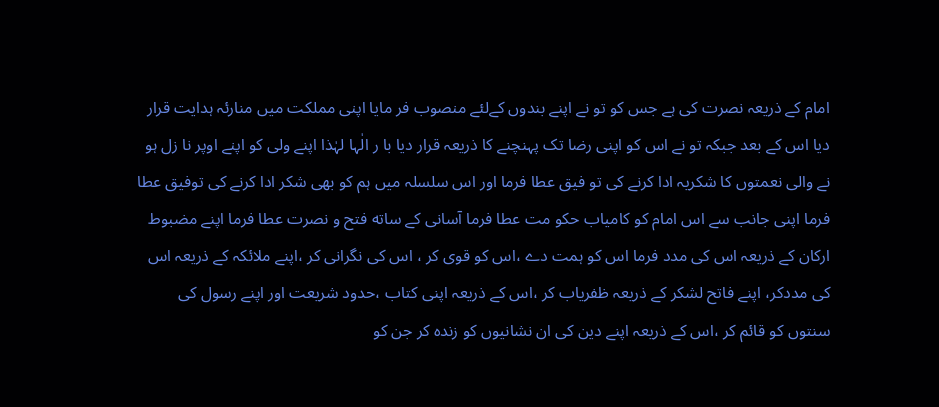امام کے ذریعہ نصرت کی ہے جس کو تو نے اپنے بندوں کےلئے منصوب فر مایا اپنی مملکت ميں منارئہ ہدایت قرار دیا اس کے بعد جبکہ تو نے اس کو اپنی رضا تک پہنچنے کا ذریعہ قرار دیا با ر الٰہا لہٰذا اپنے ولی کو اپنے اوپر نا زل ہو نے والی نعمتوں کا شکریہ ادا کرنے کی تو فيق عطا فرما اور اس سلسلہ ميں ہم کو بهی شکر ادا کرنے کی توفيق عطا فرما اپنی جانب سے اس امام کو کامياب حکو مت عطا فرما آسانی کے ساته فتح و نصرت عطا فرما اپنے مضبوط ارکان کے ذریعہ اس کی مدد فرما اس کو ہمت دے ،اس کو قوی کر ، اس کی نگرانی کر ،اپنے ملائکہ کے ذریعہ اس کی مددکر، اپنے فاتح لشکر کے ذریعہ ظفریاب کر ،اس کے ذریعہ اپنی کتاب ،حدود شریعت اور اپنے رسول کی سنتوں کو قائم کر ،اس کے ذریعہ اپنے دین کی ان نشانيوں کو زندہ کر جن کو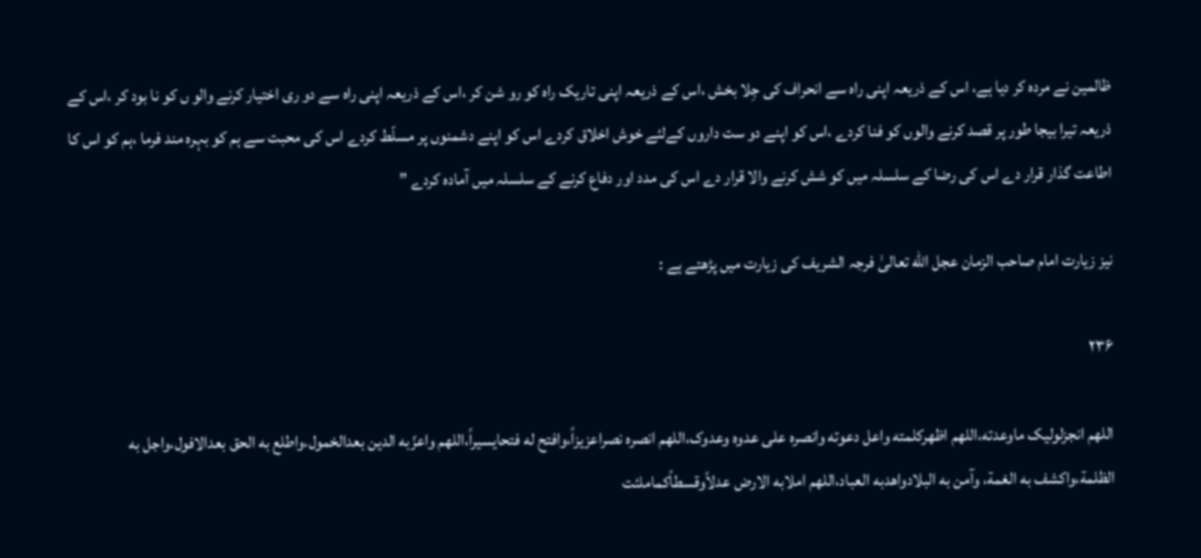ظالمين نے مردہ کر دیا ہے، اس کے ذریعہ اپنی راہ سے انحراف کی جِلا بخش ،اس کے ذریعہ اپنی تاریک راہ کو رو شن کر ،اس کے ذریعہ اپنی راہ سے دو ری اختيار کرنے والو ں کو نا بود کر ،اس کے ذریعہ تيرا بيجا طور پر قصد کرنے والوں کو فنا کردے ،اس کو اپنے دو ست داروں کےلئے خوش اخلاق کردے اس کو اپنے دشمنوں پر مسلّط کردے اس کی محبت سے ہم کو بہرہ مند فرما ،ہم کو اس کا اطاعت گذار قرار دے اس کی رضا کے سلسلہ ميں کو شش کرنے والا قرار دے اس کی مدد اور دفاع کرنے کے سلسلہ ميں آمادہ کردے ”

نيز زیارت امام صاحب الزمان عجل الله تعالیٰ فرجہ الشریف کی زیارت ميں پڑهتے ہے :

۲۳۶

اللهم انجزلوليک ماوعدته،اللهم اظهرکلمته واعل دعوته وانصره علی عدوه وعدوک،اللهم انصره نصراعزیزاً،وافتح له فتحایسيراً،اللهم واعزّبه الدین بعدالخمول،واطلع به الحق بعدالافول،واجل به الظلمة،واکشف به الغمة، وآمن به البلادواهدبه العباد،اللهم املابه الارض عدلاًوقسطاًکماملئت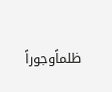ظلماًوجوراً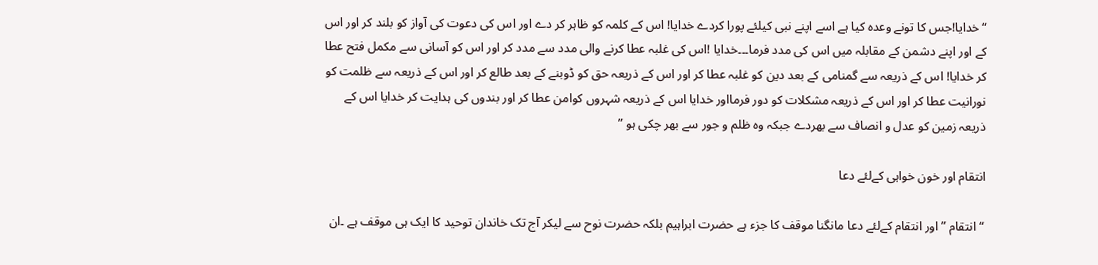“خدایا!جس کا تونے وعدہ کيا ہے اسے اپنے نبی کيلئے پورا کردے خدایا! اس کے کلمہ کو ظاہر کر دے اور اس کی دعوت کی آواز کو بلند کر اور اس کے اور اپنے دشمن کے مقابلہ ميں اس کی مدد فرما۔۔۔خدایا !اس کی غلبہ عطا کرنے والی مدد سے مدد کر اور اس کو آسانی سے مکمل فتح عطا کر خدایا! اس کے ذریعہ سے گمنامی کے بعد دین کو غلبہ عطا کر اور اس کے ذریعہ حق کو ڈوبنے کے بعد طالع کر اور اس کے ذریعہ سے ظلمت کو نورانيت عطا کر اور اس کے ذریعہ مشکلات کو دور فرمااور خدایا اس کے ذریعہ شہروں کوامن عطا کر اور بندوں کی ہدایت کر خدایا اس کے ذریعہ زمين کو عدل و انصاف سے بهردے جبکہ وہ ظلم و جور سے بهر چکی ہو ”

انتقام اور خون خواہی کےلئے دعا

“انتقام ”اور انتقام کےلئے دعا مانگنا موقف کا جزء ہے حضرت ابراہيم بلکہ حضرت نوح سے ليکر آج تک خاندان توحيد کا ایک ہی موقف ہے ۔ان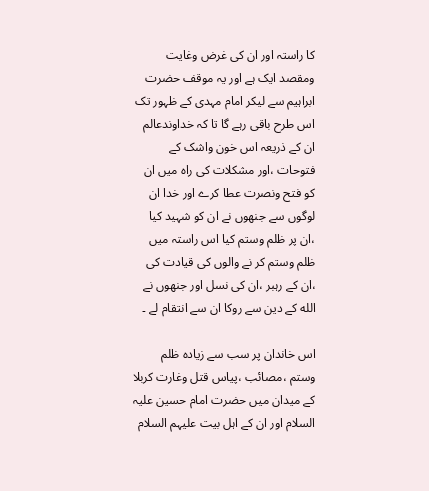کا راستہ اور ان کی غرض وغایت ومقصد ایک ہے اور یہ موقف حضرت ابراہيم سے ليکر امام مہدی کے ظہور تک اس طرح باقی رہے گا تا کہ خداوندعالم ان کے ذریعہ اس خون واشک کے فتوحات ،اور مشکلات کی راہ ميں ان کو فتح ونصرت عطا کرے اور خدا ان لوگوں سے جنهوں نے ان کو شہيد کيا ،ان پر ظلم وستم کيا اس راستہ ميں ظلم وستم کر نے والوں کی قيادت کی ،ان کے رہبر ،ان کی نسل اور جنهوں نے الله کے دین سے روکا ان سے انتقام لے ۔

اس خاندان پر سب سے زیادہ ظلم وستم ،مصائب ،پياس قتل وغارت کربلا کے ميدان ميں حضرت امام حسين عليہ السلام اور ان کے اہل بيت عليہم السلام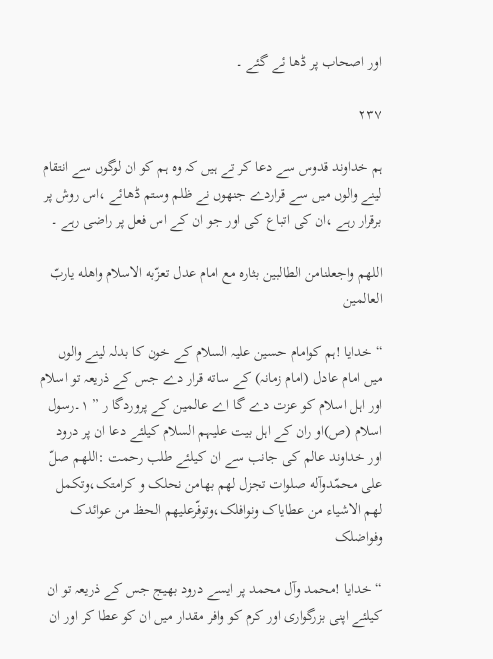اور اصحاب پر ڈها ئے گئے ۔

۲۳۷

ہم خداوند قدوس سے دعا کر تے ہيں کہ وہ ہم کو ان لوگوں سے انتقام لينے والوں ميں سے قراردے جنهوں نے ظلم وستم ڈهائے ،اس روش پر برقرار رہے ،ان کی اتباع کی اور جو ان کے اس فعل پر راضی رہے ۔

اللهم واجعلنامن الطالبين بثاره مع امام عدل تعزّبه الاسلام واهله یاربّ العالمين

“خدایا !ہم کوامام حسين عليہ السلام کے خون کا بدلہ لينے والوں ميں امام عادل (امام زمانہ) کے ساته قرار دے جس کے ذریعہ تو اسلام اور اہل اسلام کو عزت دے گا اے عالمين کے پروردگا ر ” ١۔رسول اسلام (ص)او ران کے اہل بيت عليہم السلام کيلئے دعا ان پر درود اور خداوند عالم کی جانب سے ان کيلئے طلب رحمت :اللهم صلّ علی محمّدوآله صلوات تجزل لهم بهامن نحلک و کرامتک،وتکمل لهم الاشياء من عطایاک ونوافلک،وتوفّرعليهم الحظ من عوائدک وفواضلک

“خدایا !محمد وآل محمد پر ایسے درود بهيج جس کے ذریعہ تو ان کيلئے اپنی بزرگواری اور کرم کو وافر مقدار ميں ان کو عطا کر اور ان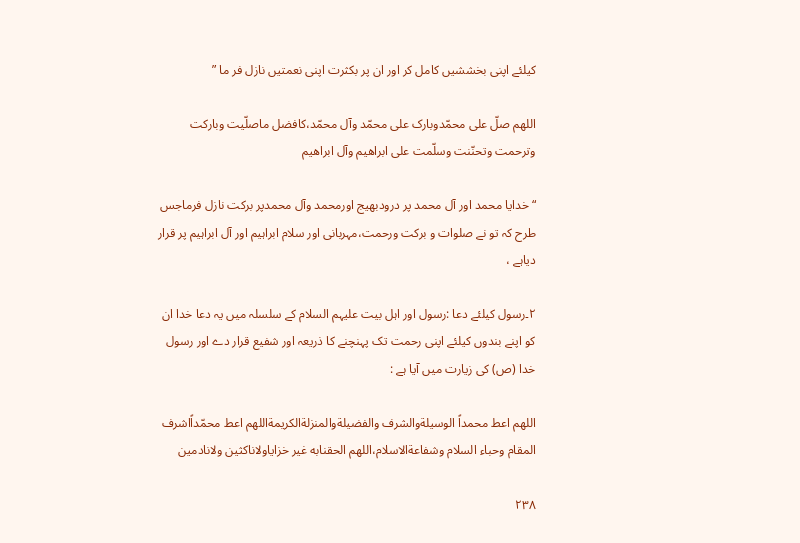کيلئے اپنی بخششيں کامل کر اور ان پر بکثرت اپنی نعمتيں نازل فر ما ”

اللهم صلّ علی محمّدوبارک علی محمّد وآل محمّد،کافضل ماصلّيت وبارکت وترحمت وتحنّنت وسلّمت علی ابراهيم وآل ابراهيم

“خدایا محمد اور آل محمد پر درودبهيج اورمحمد وآل محمدپر برکت نازل فرماجس طرح کہ تو نے صلوات و برکت ورحمت،مہربانی اور سلام ابراہيم اور آل ابراہيم پر قرار دیاہے ،

٢۔رسول کيلئے دعا :رسول اور اہل بيت عليہم السلام کے سلسلہ ميں یہ دعا خدا ان کو اپنے بندوں کيلئے اپنی رحمت تک پہنچنے کا ذریعہ اور شفيع قرار دے اور رسول خدا (ص) کی زیارت ميں آیا ہے :

اللهم اعط محمداً الوسيلةوالشرف والفضيلةوالمنزلةالکریمةاللهم اعط محمّداًاشرف المقام وحباء السلام وشفاعةالاسلام،اللهم الحقنابه غير خزایاولاناکثين ولانادمين

۲۳۸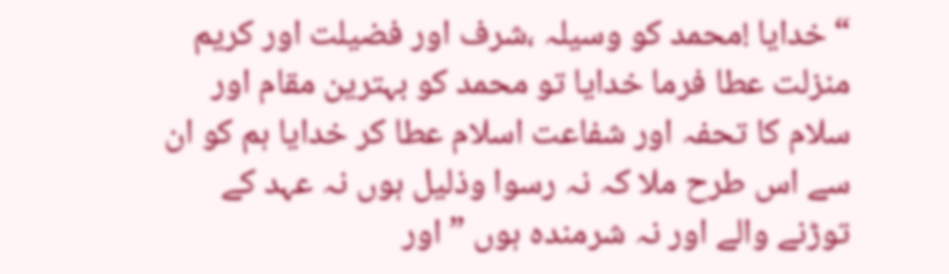“خدایا !محمد کو وسيلہ ،شرف اور فضيلت اور کریم منزلت عطا فرما خدایا تو محمد کو بہترین مقام اور سلام کا تحفہ اور شفاعت اسلام عطا کر خدایا ہم کو ان سے اس طرح ملا کہ نہ رسوا وذليل ہوں نہ عہد کے توڑنے والے اور نہ شرمندہ ہوں ” اور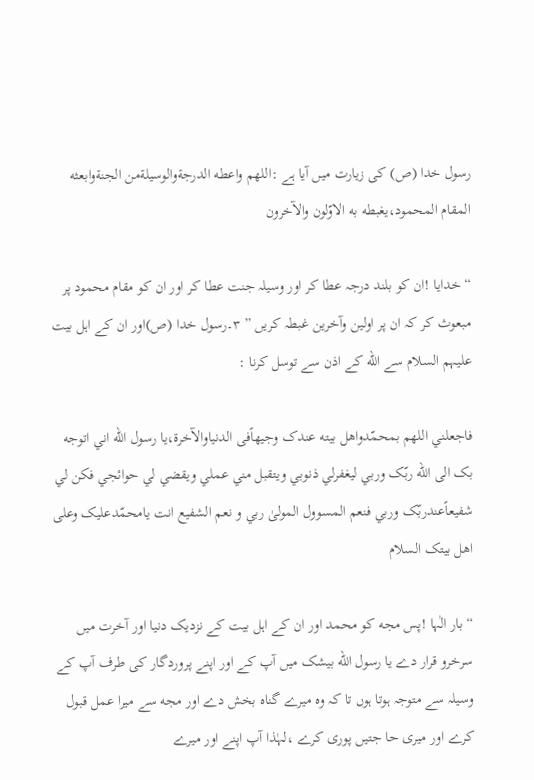رسول خدا (ص) کی زیارت ميں آیا ہے :اللهم واعطه الدرجةوالوسيلةمن الجنةوابعثه المقام المحمود،یغبطه به الاوّلون والآخرون

“خدایا !ان کو بلند درجہ عطا کر اور وسيلہ جنت عطا کر اور ان کو مقام محمود پر مبعوث کر کہ ان پر اولين وآخرین غبطہ کریں ” ٣۔رسول خدا (ص)اور ان کے اہل بيت عليہم السلام سے الله کے اذن سے توسل کرنا :

فاجعلني اللهم بمحمّدواهل بيته عندک وجيهاًفی الدنياوالآخرة،یا رسول الله اني اتوجه بک الی الله ربّک وربي ليغفرلي ذنوبي ویتقبل مني عملي ویقضي لي حوائجي فکن لي شفيعاًعندربّک وربي فنعم المسوول المولیٰ ربي و نعم الشفيع انت یامحمّدعليک وعلی اهل بيتک السلام

“بار الٰہا !پس مجه کو محمد اور ان کے اہل بيت کے نزدیک دنيا اور آخرت ميں سرخرو قرار دے یا رسول الله بيشک ميں آپ کے اور اپنے پروردگار کی طرف آپ کے وسيلہ سے متوجہ ہوتا ہوں تا کہ وہ ميرے گناہ بخش دے اور مجه سے ميرا عمل قبول کرے اور ميری حا جتيں پوری کرے ،لہٰذا آپ اپنے اور ميرے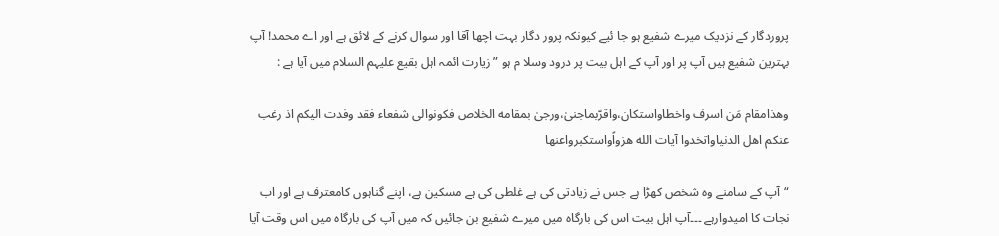پروردگار کے نزدیک ميرے شفيع ہو جا ئيے کيونکہ پرور دگار بہت اچها آقا اور سوال کرنے کے لائق ہے اور اے محمد! آپ بہترین شفيع ہيں آپ پر اور آپ کے اہل بيت پر درود وسلا م ہو ” زیارت ائمہ اہل بقيع عليہم السلام ميں آیا ہے :

وهذامقام مَن اسرف واخطاواستکان،واقرّبماجنیٰ،ورجیٰ بمقامه الخلاص فکونوالی شفعاء فقد وفدت اليکم اذ رغب عنکم اهل الدنياواتخدوا آیات الله هزواًواستکبرواعنها

“آپ کے سامنے وہ شخص کهڑا ہے جس نے زیادتی کی ہے غلطی کی ہے مسکين ہے، اپنے گناہوں کامعترف ہے اور اب نجات کا اميدوارہے ۔۔۔آپ اہل بيت اس کی بارگاہ ميں ميرے شفيع بن جائيں کہ ميں آپ کی بارگاہ ميں اس وقت آیا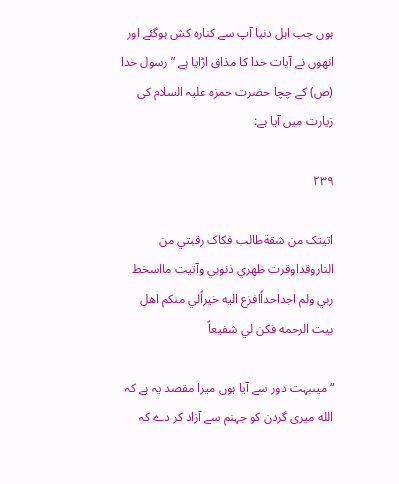ہوں جب اہل دنيا آپ سے کنارہ کش ہوگئے اور انهوں نے آیات خدا کا مذاق اڑایا ہے ” رسول خدا (ص) کے چچا حضرت حمزہ عليہ السلام کی زیارت ميں آیا ہے:

۲۳۹

اتيتک من شقةطالب فکاک رقبتي من الناروقداوقرت ظهري ذنوبي وآتيت مااسخط ربي ولم اجداحداًافزع اليه خيراًلي منکم اهل بيت الرحمه فکن لي شفيعاً

“ميںبہت دور سے آیا ہوں ميرا مقصد یہ ہے کہ الله ميری گردن کو جہنم سے آزاد کر دے کہ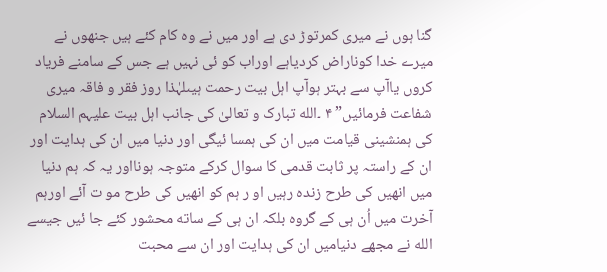گنا ہوں نے ميری کمرتوڑ دی ہے اور ميں نے وہ کام کئے ہيں جنهوں نے ميرے خدا کوناراض کردیاہے اوراب کو ئی نہيں ہے جس کے سامنے فریاد کروں یاآپ سے بہتر ہوآپ اہل بيت رحمت ہيںلہٰذا روز فقر و فاقہ ميری شفاعت فرمائيں” ۴ ۔الله تبارک و تعالیٰ کی جانب اہل بيت عليہم السلام کی ہمنشينی قيامت ميں ان کی ہمسا ئيگی اور دنيا ميں ان کی ہدایت اور ان کے راستہ پر ثابت قدمی کا سوال کرکے متوجہ ہونااور یہ کہ ہم دنيا ميں انهيں کی طرح زندہ رہيں او ر ہم کو انهيں کی طرح مو ت آئے اورہم آخرت ميں اُن ہی کے گروہ بلکہ ان ہی کے ساته محشور کئے جا ئيں جيسے الله نے مجھے دنياميں ان کی ہدایت اور ان سے محبت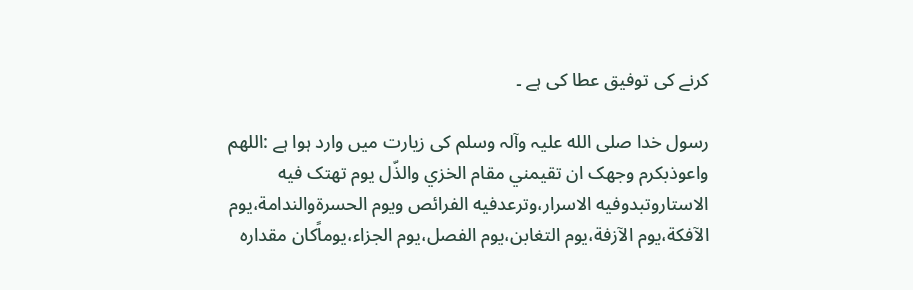کرنے کی توفيق عطا کی ہے ۔

رسول خدا صلی الله عليہ وآلہ وسلم کی زیارت ميں وارد ہوا ہے :اللهم واعوذبکرم وجهک ان تقيمني مقام الخزي والذّل یوم تهتک فيه الاستاروتبدوفيه الاسرار،وترعدفيه الفرائص ویوم الحسرةوالندامة،یوم الآفکة،یوم الآزفة،یوم التغابن،یوم الفصل،یوم الجزاء،یوماًکان مقداره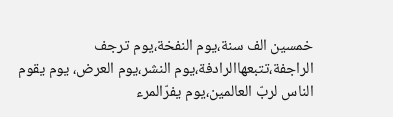خمسين الف سنة،یوم النفخة،یوم ترجف الراجفة،تتبعهاالرادفة،یوم النشر،یوم العرض، یوم یقوم الناس لربّ العالمين،یوم یفرّالمرء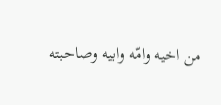من اخيه وامّه وابيه وصاحبته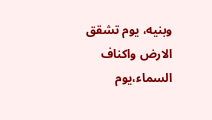وبنيه، یوم تشقق الارض واکناف السماء،یوم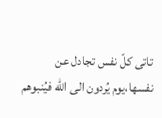تاتی کلّ نفس تجادل عن نفسها،یوم یُردون الی الله فيُنبوهم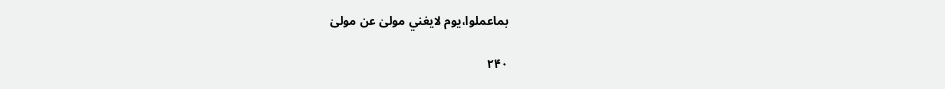بماعملوا،یوم لایغني مولیٰ عن مولیٰ

۲۴۰